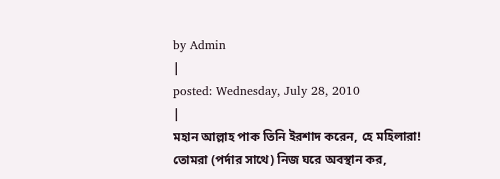by Admin
|
posted: Wednesday, July 28, 2010
|
মহান আল্লাহ পাক তিনি ইরশাদ করেন, হে মহিলারা! তোমরা (পর্দার সাথে) নিজ ঘরে অবস্থান কর,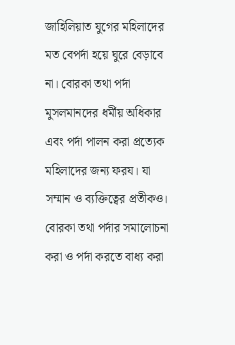জাহিলিয়াত যুগের মহিলাদের মত বেপর্দা হয়ে ঘুরে বেড়াবে না। বোরকা তথা পর্দা মুসলমানদের ধর্মীয় অধিকার এবং পর্দা পালন করা প্রত্যেক মহিলাদের জন্য ফরয। যা সম্মান ও ব্যক্তিত্বের প্রতীকও। বোরকা তথা পর্দার সমালোচনা করা ও পর্দা করতে বাধ্য করা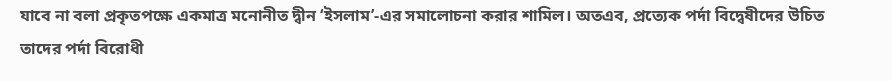যাবে না বলা প্রকৃতপক্ষে একমাত্র মনোনীত দ্বীন ‘ইসলাম’-এর সমালোচনা করার শামিল। অতএব, প্রত্যেক পর্দা বিদ্বেষীদের উচিত তাদের পর্দা বিরোধী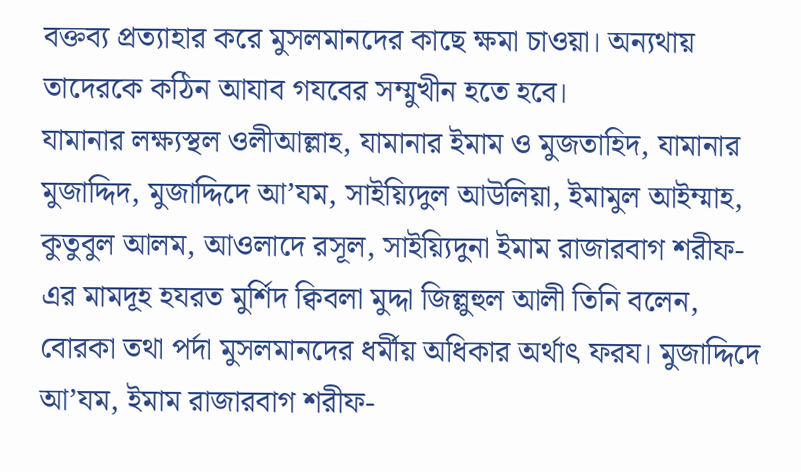বক্তব্য প্রত্যাহার করে মুসলমানদের কাছে ক্ষমা চাওয়া। অন্যথায় তাদেরকে কঠিন আযাব গযবের সম্মুখীন হতে হবে।
যামানার লক্ষ্যস্থল ওলীআল্লাহ, যামানার ইমাম ও মুজতাহিদ, যামানার মুজাদ্দিদ, মুজাদ্দিদে আ’যম, সাইয়্যিদুল আউলিয়া, ইমামুল আইম্মাহ, কুতুবুল আলম, আওলাদে রসূল, সাইয়্যিদুনা ইমাম রাজারবাগ শরীফ-এর মামদূহ হযরত মুর্শিদ ক্বিবলা মুদ্দা জিল্লুহুল আলী তিনি বলেন, বোরকা তথা পর্দা মুসলমানদের ধর্মীয় অধিকার অর্থাৎ ফরয। মুজাদ্দিদে আ’যম, ইমাম রাজারবাগ শরীফ-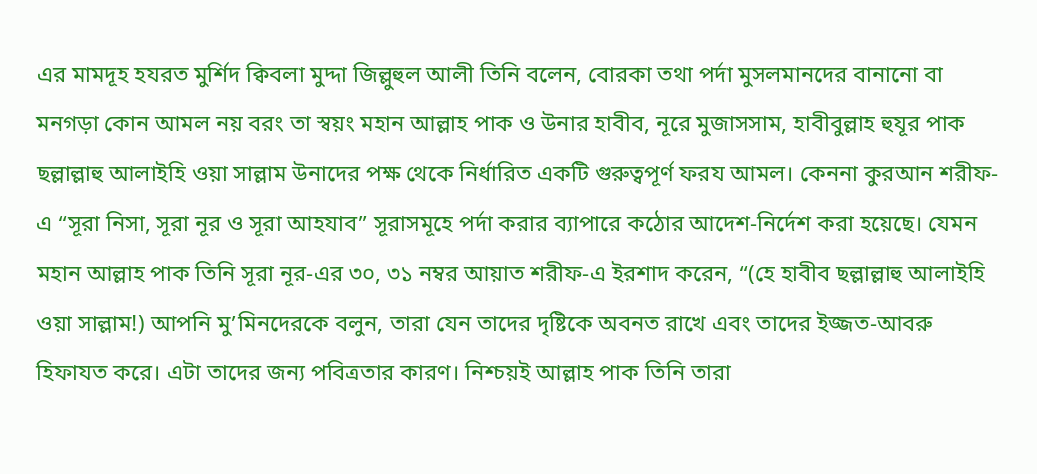এর মামদূহ হযরত মুর্শিদ ক্বিবলা মুদ্দা জিল্লুহুল আলী তিনি বলেন, বোরকা তথা পর্দা মুসলমানদের বানানো বা মনগড়া কোন আমল নয় বরং তা স্বয়ং মহান আল্লাহ পাক ও উনার হাবীব, নূরে মুজাসসাম, হাবীবুল্লাহ হুযূর পাক ছল্লাল্লাহু আলাইহি ওয়া সাল্লাম উনাদের পক্ষ থেকে নির্ধারিত একটি গুরুত্বপূর্ণ ফরয আমল। কেননা কুরআন শরীফ-এ “সূরা নিসা, সূরা নূর ও সূরা আহযাব” সূরাসমূহে পর্দা করার ব্যাপারে কঠোর আদেশ-নির্দেশ করা হয়েছে। যেমন মহান আল্লাহ পাক তিনি সূরা নূর-এর ৩০, ৩১ নম্বর আয়াত শরীফ-এ ইরশাদ করেন, “(হে হাবীব ছল্লাল্লাহু আলাইহি ওয়া সাল্লাম!) আপনি মু’মিনদেরকে বলুন, তারা যেন তাদের দৃষ্টিকে অবনত রাখে এবং তাদের ইজ্জত-আবরু হিফাযত করে। এটা তাদের জন্য পবিত্রতার কারণ। নিশ্চয়ই আল্লাহ পাক তিনি তারা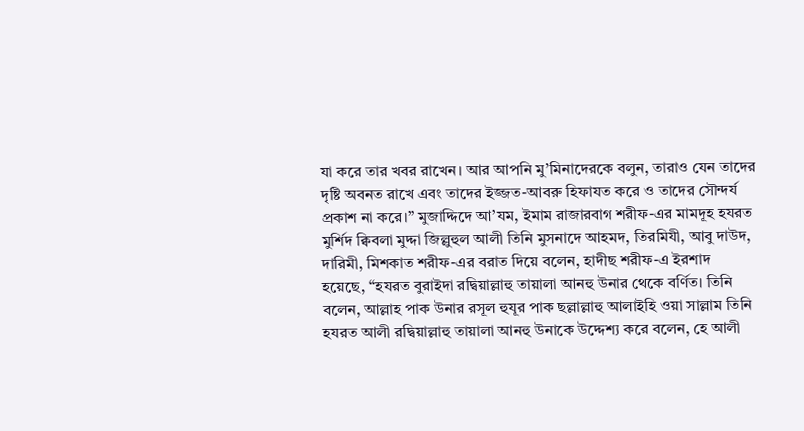যা করে তার খবর রাখেন। আর আপনি মু’মিনাদেরকে বলুন, তারাও যেন তাদের দৃষ্টি অবনত রাখে এবং তাদের ইজ্জত-আবরু হিফাযত করে ও তাদের সৌন্দর্য প্রকাশ না করে।” মুজাদ্দিদে আ’যম, ইমাম রাজারবাগ শরীফ-এর মামদূহ হযরত মুর্শিদ ক্বিবলা মুদ্দা জিল্লুহুল আলী তিনি মুসনাদে আহমদ, তিরমিযী, আবু দাউদ, দারিমী, মিশকাত শরীফ-এর বরাত দিয়ে বলেন, হাদীছ শরীফ-এ ইরশাদ হয়েছে, “হযরত বুরাইদা রদ্বিয়াল্লাহু তায়ালা আনহু উনার থেকে বর্ণিত। তিনি বলেন, আল্লাহ পাক উনার রসূল হুযূর পাক ছল্লাল্লাহু আলাইহি ওয়া সাল্লাম তিনি হযরত আলী রদ্বিয়াল্লাহু তায়ালা আনহু উনাকে উদ্দেশ্য করে বলেন, হে আলী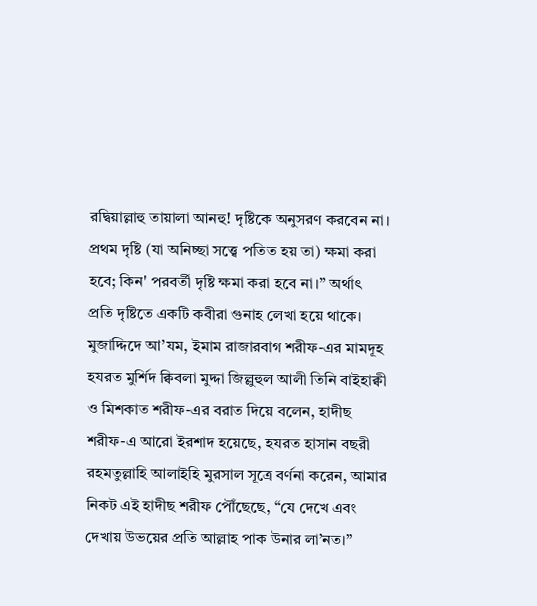রদ্বিয়াল্লাহু তায়ালা আনহু! দৃষ্টিকে অনুসরণ করবেন না। প্রথম দৃষ্টি (যা অনিচ্ছা সত্ত্বে পতিত হয় তা) ক্ষমা করা হবে; কিন' পরবর্তী দৃষ্টি ক্ষমা করা হবে না।” অর্থাৎ প্রতি দৃষ্টিতে একটি কবীরা গুনাহ লেখা হয়ে থাকে। মুজাদ্দিদে আ’যম, ইমাম রাজারবাগ শরীফ-এর মামদূহ হযরত মুর্শিদ ক্বিবলা মুদ্দা জিল্লুহুল আলী তিনি বাইহাক্বী ও মিশকাত শরীফ-এর বরাত দিয়ে বলেন, হাদীছ শরীফ-এ আরো ইরশাদ হয়েছে, হযরত হাসান বছরী রহমতুল্লাহি আলাইহি মুরসাল সূত্রে বর্ণনা করেন, আমার নিকট এই হাদীছ শরীফ পৌঁছেছে, “যে দেখে এবং দেখায় উভয়ের প্রতি আল্লাহ পাক উনার লা’নত।”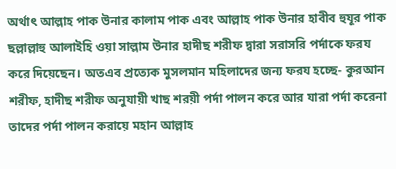অর্থাৎ আল্লাহ পাক উনার কালাম পাক এবং আল্লাহ পাক উনার হাবীব হুযূর পাক ছল্লাল্লাহু আলাইহি ওয়া সাল্লাম উনার হাদীছ শরীফ দ্বারা সরাসরি পর্দাকে ফরয করে দিয়েছেন। অতএব প্রত্যেক মুসলমান মহিলাদের জন্য ফরয হচ্ছে- কুরআন শরীফ, হাদীছ শরীফ অনুযায়ী খাছ শরয়ী পর্দা পালন করে আর যারা পর্দা করেনা তাদের পর্দা পালন করায়ে মহান আল্লাহ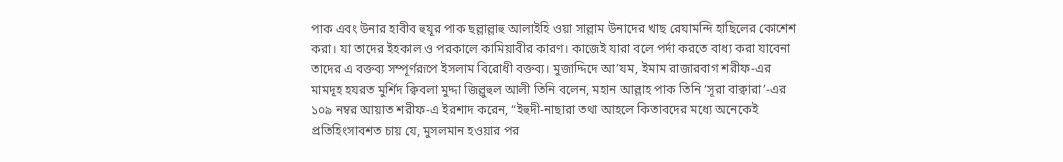পাক এবং উনার হাবীব হুযূর পাক ছল্লাল্লাহু আলাইহি ওয়া সাল্লাম উনাদের খাছ রেযামন্দি হাছিলের কোশেশ করা। যা তাদের ইহকাল ও পরকালে কামিয়াবীর কারণ। কাজেই যারা বলে পর্দা করতে বাধ্য করা যাবেনা তাদের এ বক্তব্য সম্পূর্ণরূপে ইসলাম বিরোধী বক্তব্য। মুজাদ্দিদে আ’যম, ইমাম রাজারবাগ শরীফ-এর মামদূহ হযরত মুর্শিদ ক্বিবলা মুদ্দা জিল্লুহুল আলী তিনি বলেন, মহান আল্লাহ পাক তিনি ‘সূরা বাক্বারা’-এর ১০৯ নম্বর আয়াত শরীফ-এ ইরশাদ করেন, “ইহুদী-নাছারা তথা আহলে কিতাবদের মধ্যে অনেকেই প্রতিহিংসাবশত চায় যে, মুসলমান হওয়ার পর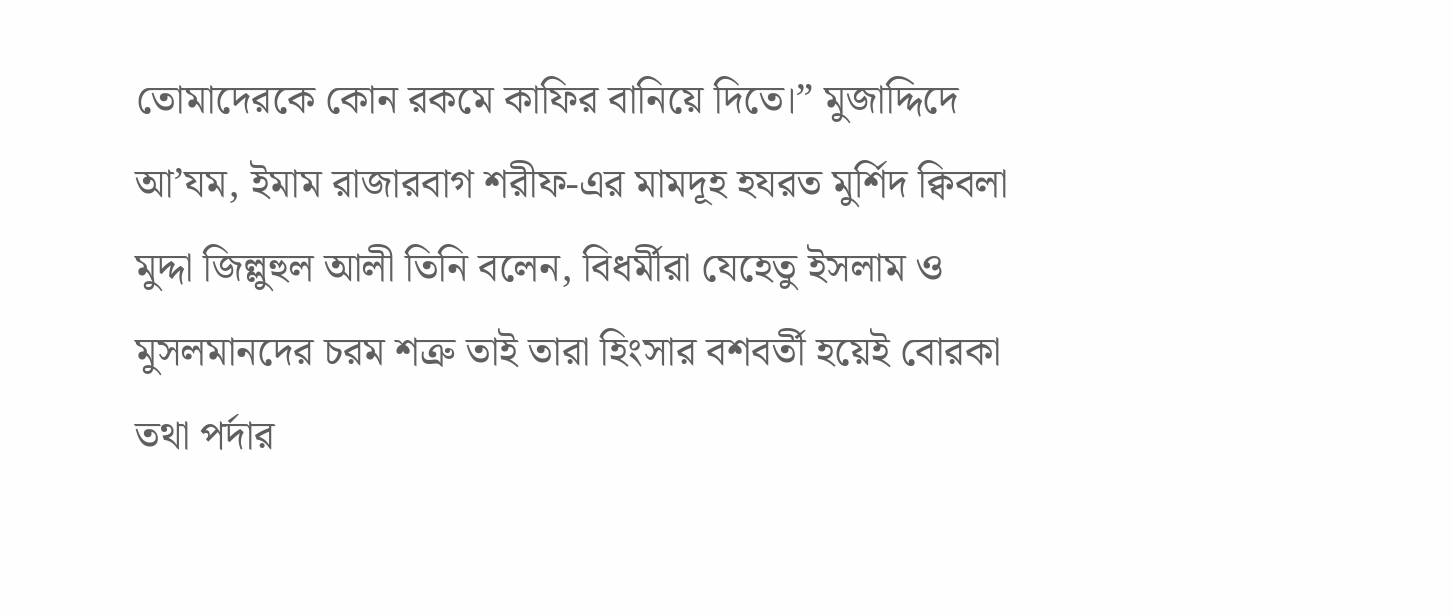তোমাদেরকে কোন রকমে কাফির বানিয়ে দিতে।” মুজাদ্দিদে আ’যম, ইমাম রাজারবাগ শরীফ-এর মামদূহ হযরত মুর্শিদ ক্বিবলা মুদ্দা জিল্লুহুল আলী তিনি বলেন, বিধর্মীরা যেহেতু ইসলাম ও মুসলমানদের চরম শত্রু তাই তারা হিংসার বশবর্তী হয়েই বোরকা তথা পর্দার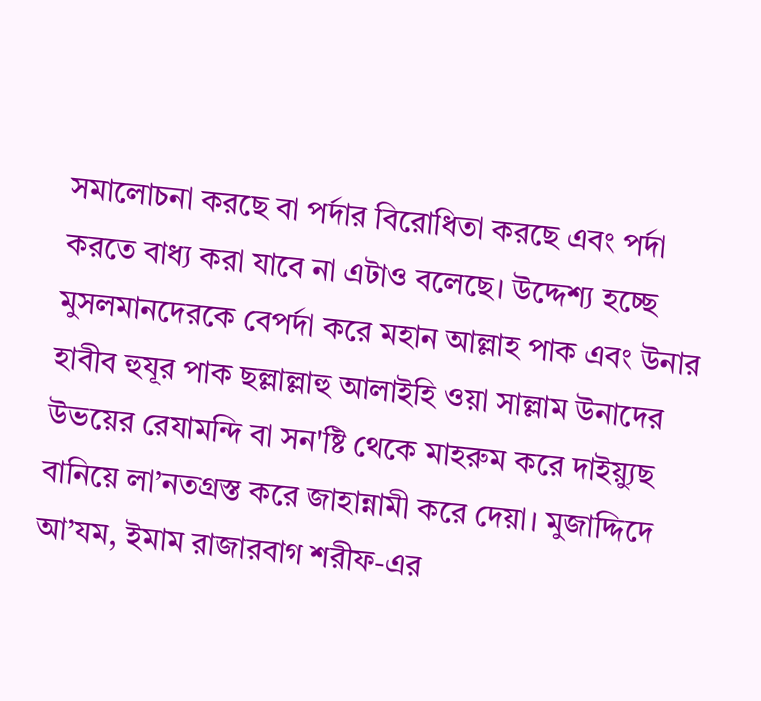সমালোচনা করছে বা পর্দার বিরোধিতা করছে এবং পর্দা করতে বাধ্য করা যাবে না এটাও বলেছে। উদ্দেশ্য হচ্ছে মুসলমানদেরকে বেপর্দা করে মহান আল্লাহ পাক এবং উনার হাবীব হুযূর পাক ছল্লাল্লাহু আলাইহি ওয়া সাল্লাম উনাদের উভয়ের রেযামন্দি বা সন'ষ্টি থেকে মাহরুম করে দাইয়্যুছ বানিয়ে লা’নতগ্রস্ত করে জাহান্নামী করে দেয়া। মুজাদ্দিদে আ’যম, ইমাম রাজারবাগ শরীফ-এর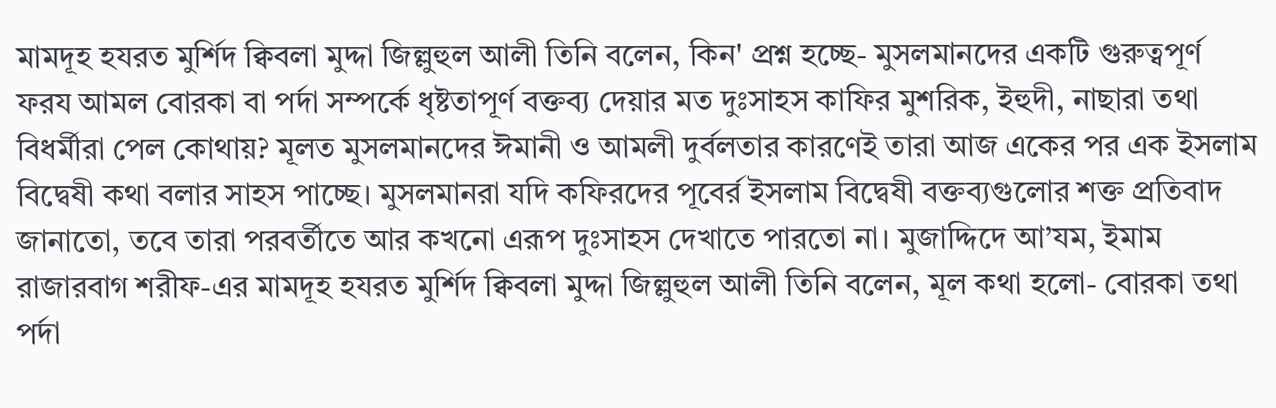মামদূহ হযরত মুর্শিদ ক্বিবলা মুদ্দা জিল্লুহুল আলী তিনি বলেন, কিন' প্রশ্ন হচ্ছে- মুসলমানদের একটি গুরুত্বপূর্ণ ফরয আমল বোরকা বা পর্দা সম্পর্কে ধৃষ্টতাপূর্ণ বক্তব্য দেয়ার মত দুঃসাহস কাফির মুশরিক, ইহুদী, নাছারা তথা বিধর্মীরা পেল কোথায়? মূলত মুসলমানদের ঈমানী ও আমলী দুর্বলতার কারণেই তারা আজ একের পর এক ইসলাম বিদ্বেষী কথা বলার সাহস পাচ্ছে। মুসলমানরা যদি কফিরদের পূবের্র ইসলাম বিদ্বেষী বক্তব্যগুলোর শক্ত প্রতিবাদ জানাতো, তবে তারা পরবর্তীতে আর কখনো এরূপ দুঃসাহস দেখাতে পারতো না। মুজাদ্দিদে আ’যম, ইমাম রাজারবাগ শরীফ-এর মামদূহ হযরত মুর্শিদ ক্বিবলা মুদ্দা জিল্লুহুল আলী তিনি বলেন, মূল কথা হলো- বোরকা তথা পর্দা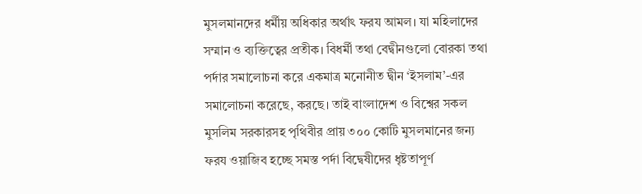মুসলমানদের ধর্মীয় অধিকার অর্থাৎ ফরয আমল। যা মহিলাদের সম্মান ও ব্যক্তিত্বের প্রতীক। বিধর্মী তথা বেদ্বীনগুলো বোরকা তথা পর্দার সমালোচনা করে একমাত্র মনোনীত দ্বীন ‘ইসলাম’-এর সমালোচনা করেছে, করছে। তাই বাংলাদেশ ও বিশ্বের সকল মুসলিম সরকারসহ পৃথিবীর প্রায় ৩০০ কোটি মুসলমানের জন্য ফরয ওয়াজিব হচ্ছে সমস্ত পর্দা বিদ্বেষীদের ধৃষ্টতাপূর্ণ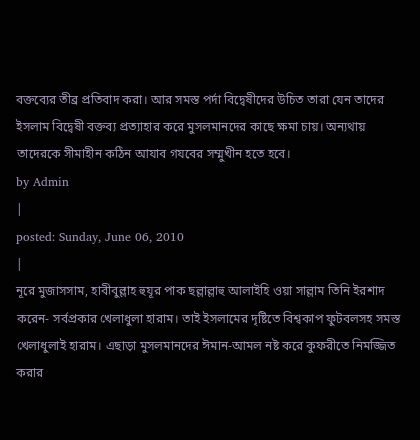বক্তব্যের তীব্র প্রতিবাদ করা। আর সমস্ত পর্দা বিদ্বেষীদের উচিত তারা যেন তাদের ইসলাম বিদ্বেষী বক্তব্য প্রত্যাহার করে মুসলমানদের কাছে ক্ষমা চায়। অন্যথায় তাদেরকে সীমাহীন কঠিন আযাব গযবের সম্মুখীন হতে হবে।
by Admin
|
posted: Sunday, June 06, 2010
|
নূরে মুজাসসাম, হাবীবুল্লাহ হুযূর পাক ছল্লাল্লাহু আলাইহি ওয়া সাল্লাম তিনি ইরশাদ করেন- সর্বপ্রকার খেলাধুলা হারাম। তাই ইসলামের দৃষ্টিতে বিশ্বকাপ ফুটবলসহ সমস্ত খেলাধুলাই হারাম। এছাড়া মুসলমানদের ঈমান-আমল নষ্ট করে কুফরীতে নিমজ্জিত করার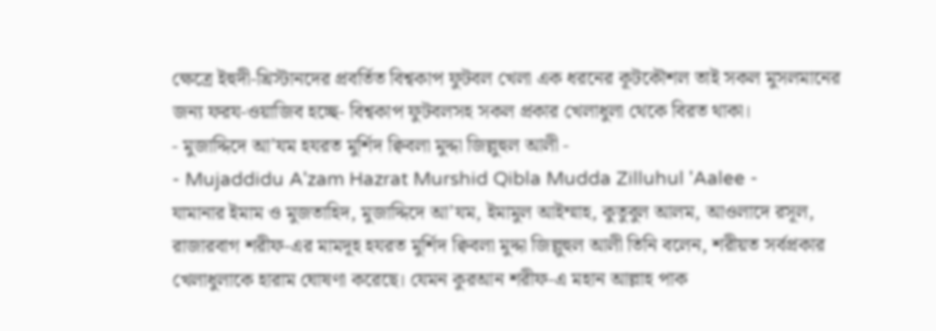ক্ষেত্রে ইহুদী-খ্রিস্টানদের প্রবর্তিত বিশ্বকাপ ফুটবল খেলা এক ধরনের কূটকৌশল তাই সকল মুসলমানের জন্য ফরয-ওয়াজিব হচ্ছে- বিশ্বকাপ ফুটবলসহ সকল প্রকার খেলাধুলা থেকে বিরত থাকা।
- মুজাদ্দিদে আ’যম হযরত মুর্শিদ ক্বিবলা মুদ্দা জিল্লুহুল আলী -
- Mujaddidu A'zam Hazrat Murshid Qibla Mudda Zilluhul 'Aalee -
যামানার ইমাম ও মুজতাহিদ, মুজাদ্দিদে আ’যম, ইমামুল আইম্মাহ, কুতুবুল আলম, আওলাদে রসূল, রাজারবাগ শরীফ-এর মামদূহ হযরত মুর্শিদ ক্বিবলা মুদ্দা জিল্লুহুল আলী তিনি বলেন, শরীয়ত সর্বপ্রকার খেলাধুলাকে হারাম ঘোষণা করেছে। যেমন কুরআন শরীফ-এ মহান আল্লাহ পাক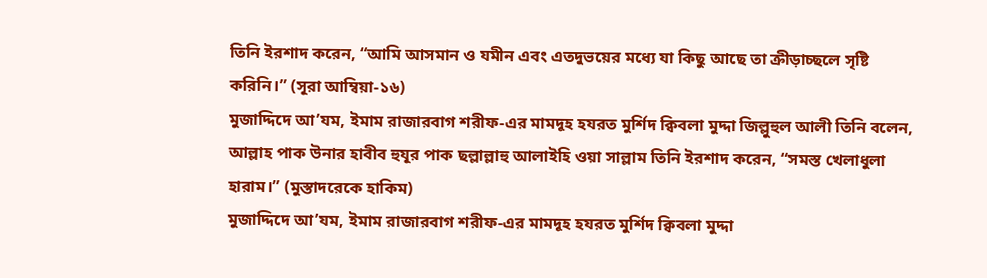তিনি ইরশাদ করেন, “আমি আসমান ও যমীন এবং এতদুভয়ের মধ্যে যা কিছু আছে তা ক্রীড়াচ্ছলে সৃষ্টি করিনি।” (সূরা আম্বিয়া-১৬)
মুজাদ্দিদে আ’যম, ইমাম রাজারবাগ শরীফ-এর মামদূহ হযরত মুর্শিদ ক্বিবলা মুদ্দা জিল্লুহুল আলী তিনি বলেন, আল্লাহ পাক উনার হাবীব হুযূর পাক ছল্লাল্লাহু আলাইহি ওয়া সাল্লাম তিনি ইরশাদ করেন, “সমস্ত খেলাধুলা হারাম।” (মুস্তাদরেকে হাকিম)
মুজাদ্দিদে আ’যম, ইমাম রাজারবাগ শরীফ-এর মামদূহ হযরত মুর্শিদ ক্বিবলা মুদ্দা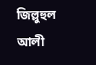জিল্লুহুল আলী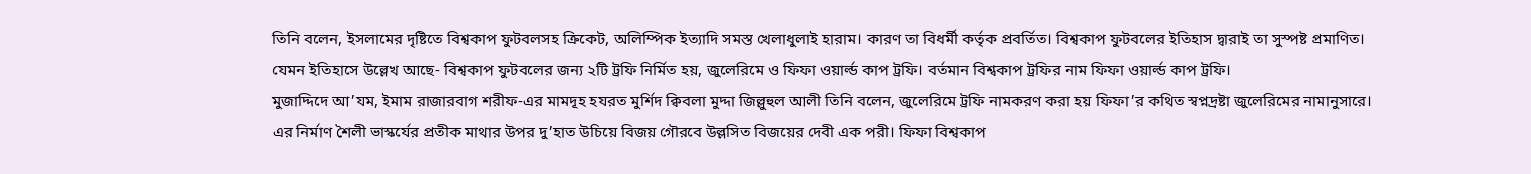তিনি বলেন, ইসলামের দৃষ্টিতে বিশ্বকাপ ফুটবলসহ ক্রিকেট, অলিম্পিক ইত্যাদি সমস্ত খেলাধুলাই হারাম। কারণ তা বিধর্মী কর্তৃক প্রবর্তিত। বিশ্বকাপ ফুটবলের ইতিহাস দ্বারাই তা সুস্পষ্ট প্রমাণিত। যেমন ইতিহাসে উল্লেখ আছে- বিশ্বকাপ ফুটবলের জন্য ২টি ট্রফি নির্মিত হয়, জুলেরিমে ও ফিফা ওয়ার্ল্ড কাপ ট্রফি। বর্তমান বিশ্বকাপ ট্রফির নাম ফিফা ওয়ার্ল্ড কাপ ট্রফি।
মুজাদ্দিদে আ’যম, ইমাম রাজারবাগ শরীফ-এর মামদূহ হযরত মুর্শিদ ক্বিবলা মুদ্দা জিল্লুহুল আলী তিনি বলেন, জুলেরিমে ট্রফি নামকরণ করা হয় ফিফা’র কথিত স্বপ্নদ্রষ্টা জুলেরিমের নামানুসারে। এর নির্মাণ শৈলী ভাস্কর্যের প্রতীক মাথার উপর দু’হাত উচিয়ে বিজয় গৌরবে উল্লসিত বিজয়ের দেবী এক পরী। ফিফা বিশ্বকাপ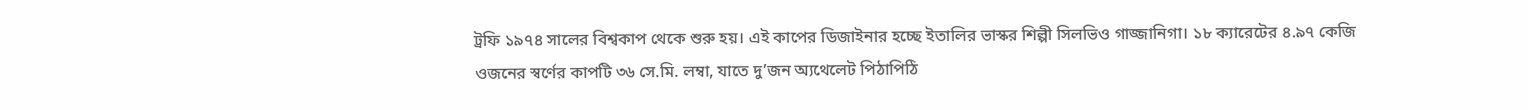ট্রফি ১৯৭৪ সালের বিশ্বকাপ থেকে শুরু হয়। এই কাপের ডিজাইনার হচ্ছে ইতালির ভাস্কর শিল্পী সিলভিও গাজ্জানিগা। ১৮ ক্যারেটের ৪.৯৭ কেজি ওজনের স্বর্ণের কাপটি ৩৬ সে.মি. লম্বা, যাতে দু’জন অ্যথেলেট পিঠাপিঠি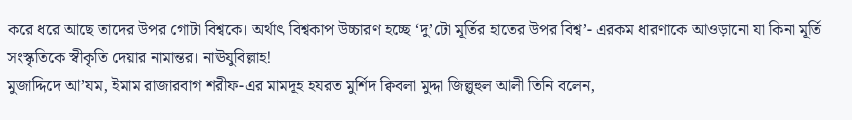করে ধরে আছে তাদের উপর গোটা বিশ্বকে। অর্থাৎ বিশ্বকাপ উচ্চারণ হচ্ছে ‘দু’টো মূর্তির হাতের উপর বিশ্ব’- এরকম ধারণাকে আওড়ানো যা কিনা মূর্তি সংস্কৃতিকে স্বীকৃতি দেয়ার নামান্তর। নাঊযুবিল্লাহ!
মুজাদ্দিদে আ’যম, ইমাম রাজারবাগ শরীফ-এর মামদূহ হযরত মুর্শিদ ক্বিবলা মুদ্দা জিল্লুহুল আলী তিনি বলেন,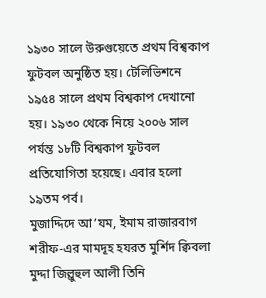১৯৩০ সালে উরুগুয়েতে প্রথম বিশ্বকাপ ফুটবল অনুষ্ঠিত হয়। টেলিভিশনে ১৯৫৪ সালে প্রথম বিশ্বকাপ দেখানো হয়। ১৯৩০ থেকে নিয়ে ২০০৬ সাল পর্যন্ত ১৮টি বিশ্বকাপ ফুটবল প্রতিযোগিতা হয়েছে। এবার হলো ১৯তম পর্ব।
মুজাদ্দিদে আ’যম, ইমাম রাজারবাগ শরীফ-এর মামদূহ হযরত মুর্শিদ ক্বিবলা মুদ্দা জিল্লুহুল আলী তিনি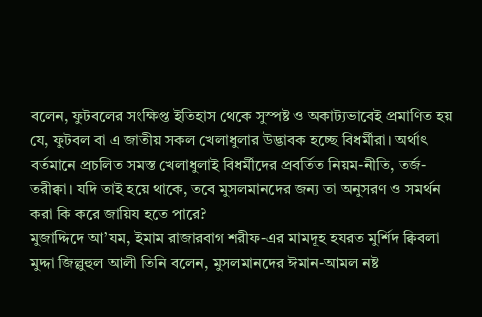বলেন, ফুটবলের সংক্ষিপ্ত ইতিহাস থেকে সুস্পষ্ট ও অকাট্যভাবেই প্রমাণিত হয় যে, ফুটবল বা এ জাতীয় সকল খেলাধুলার উদ্ভাবক হচ্ছে বিধর্মীরা। অর্থাৎ বর্তমানে প্রচলিত সমস্ত খেলাধুলাই বিধর্মীদের প্রবর্তিত নিয়ম-নীতি, তর্জ-তরীক্বা। যদি তাই হয়ে থাকে, তবে মুসলমানদের জন্য তা অনুসরণ ও সমর্থন করা কি করে জায়িয হতে পারে?
মুজাদ্দিদে আ’যম, ইমাম রাজারবাগ শরীফ-এর মামদূহ হযরত মুর্শিদ ক্বিবলা মুদ্দা জিল্লুহুল আলী তিনি বলেন, মুসলমানদের ঈমান-আমল নষ্ট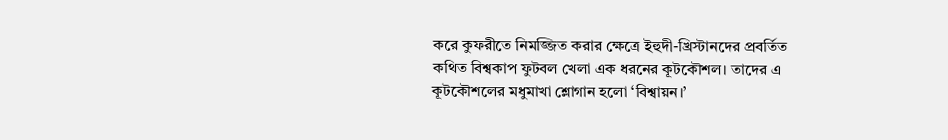করে কুফরীতে নিমজ্জিত করার ক্ষেত্রে ইহুদী-খ্রিস্টানদের প্রবর্তিত কথিত বিশ্বকাপ ফুটবল খেলা এক ধরনের কূটকৌশল। তাদের এ কূটকৌশলের মধুমাখা শ্লোগান হলো ‘বিশ্বায়ন।’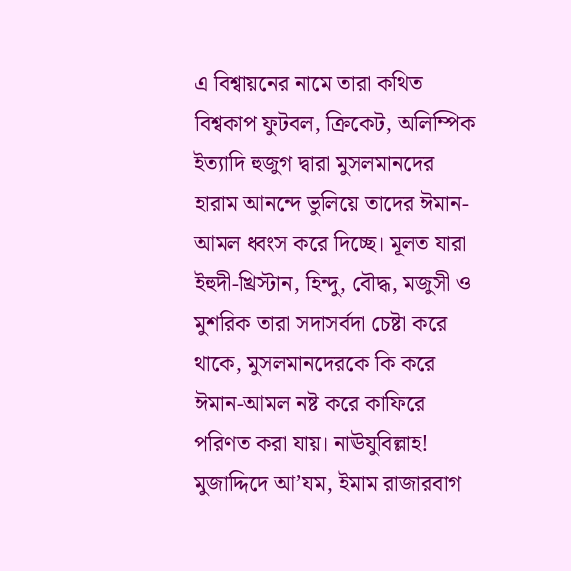এ বিশ্বায়নের নামে তারা কথিত বিশ্বকাপ ফুটবল, ক্রিকেট, অলিম্পিক ইত্যাদি হুজুগ দ্বারা মুসলমানদের হারাম আনন্দে ভুলিয়ে তাদের ঈমান-আমল ধ্বংস করে দিচ্ছে। মূলত যারা ইহুদী-খ্রিস্টান, হিন্দু, বৌদ্ধ, মজুসী ও মুশরিক তারা সদাসর্বদা চেষ্টা করে থাকে, মুসলমানদেরকে কি করে ঈমান-আমল নষ্ট করে কাফিরে পরিণত করা যায়। নাঊযুবিল্লাহ!
মুজাদ্দিদে আ’যম, ইমাম রাজারবাগ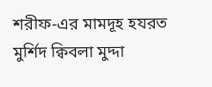শরীফ-এর মামদূহ হযরত মুর্শিদ ক্বিবলা মুদ্দা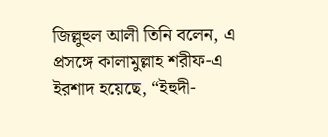জিল্লুহুল আলী তিনি বলেন, এ প্রসঙ্গে কালামুল্লাহ শরীফ-এ ইরশাদ হয়েছে, “ইহুদী-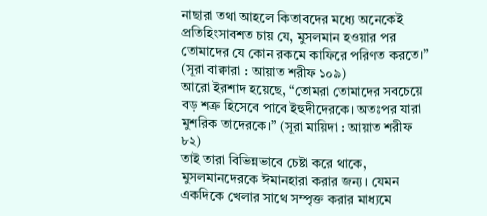নাছারা তথা আহলে কিতাবদের মধ্যে অনেকেই প্রতিহিংসাবশত চায় যে, মুসলমান হওয়ার পর তোমাদের যে কোন রকমে কাফিরে পরিণত করতে।” (সূরা বাক্বারা : আয়াত শরীফ ১০৯)
আরো ইরশাদ হয়েছে, “তোমরা তোমাদের সবচেয়ে বড় শত্রু হিসেবে পাবে ইহুদীদেরকে। অতঃপর যারা মুশরিক তাদেরকে।” (সূরা মায়িদা : আয়াত শরীফ ৮২)
তাই তারা বিভিন্নভাবে চেষ্টা করে থাকে, মুসলমানদেরকে ঈমানহারা করার জন্য। যেমন একদিকে খেলার সাথে সম্পৃক্ত করার মাধ্যমে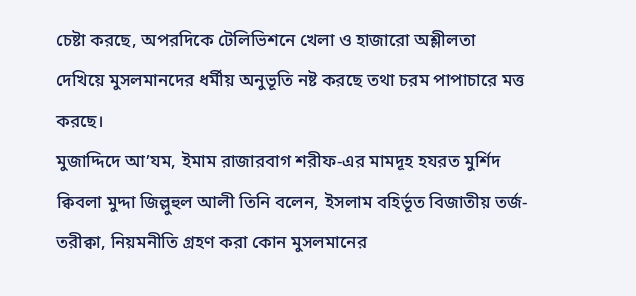চেষ্টা করছে, অপরদিকে টেলিভিশনে খেলা ও হাজারো অশ্লীলতা দেখিয়ে মুসলমানদের ধর্মীয় অনুভূতি নষ্ট করছে তথা চরম পাপাচারে মত্ত করছে।
মুজাদ্দিদে আ’যম, ইমাম রাজারবাগ শরীফ-এর মামদূহ হযরত মুর্শিদ ক্বিবলা মুদ্দা জিল্লুহুল আলী তিনি বলেন, ইসলাম বহির্ভূত বিজাতীয় তর্জ-তরীক্বা, নিয়মনীতি গ্রহণ করা কোন মুসলমানের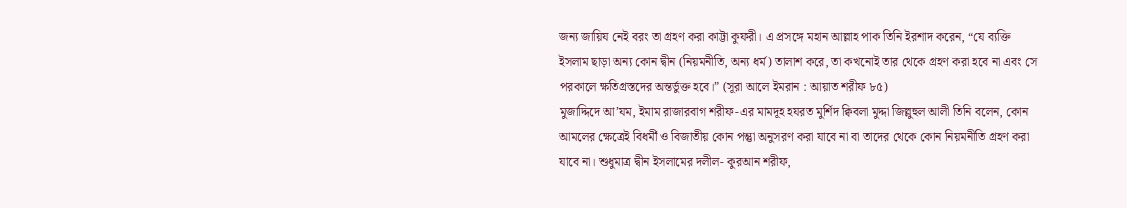জন্য জায়িয নেই বরং তা গ্রহণ করা কাট্টা কুফরী। এ প্রসঙ্গে মহান আল্লাহ পাক তিনি ইরশাদ করেন, “যে ব্যক্তি ইসলাম ছাড়া অন্য কোন দ্বীন (নিয়মনীতি, অন্য ধর্ম) তালাশ করে, তা কখনোই তার থেকে গ্রহণ করা হবে না এবং সে পরকালে ক্ষতিগ্রস্তদের অন্তর্ভুক্ত হবে।” (সূরা আলে ইমরান : আয়াত শরীফ ৮৫)
মুজাদ্দিদে আ’যম, ইমাম রাজারবাগ শরীফ-এর মামদূহ হযরত মুর্শিদ ক্বিবলা মুদ্দা জিল্লুহুল আলী তিনি বলেন, কোন আমলের ক্ষেত্রেই বিধর্মী ও বিজাতীয় কোন পন্তুা অনুসরণ করা যাবে না বা তাদের থেকে কোন নিয়মনীতি গ্রহণ করা যাবে না। শুধুমাত্র দ্বীন ইসলামের দলীল- কুরআন শরীফ,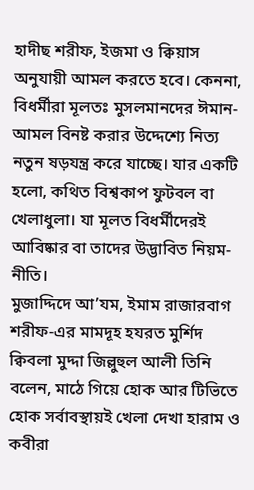হাদীছ শরীফ, ইজমা ও ক্বিয়াস অনুযায়ী আমল করতে হবে। কেননা, বিধর্মীরা মূলতঃ মুসলমানদের ঈমান-আমল বিনষ্ট করার উদ্দেশ্যে নিত্য নতুন ষড়যন্ত্র করে যাচ্ছে। যার একটি হলো, কথিত বিশ্বকাপ ফুটবল বা খেলাধুলা। যা মূলত বিধর্মীদেরই আবিষ্কার বা তাদের উদ্ভাবিত নিয়ম-নীতি।
মুজাদ্দিদে আ’যম, ইমাম রাজারবাগ শরীফ-এর মামদূহ হযরত মুর্শিদ ক্বিবলা মুদ্দা জিল্লুহুল আলী তিনি বলেন, মাঠে গিয়ে হোক আর টিভিতে হোক সর্বাবস্থায়ই খেলা দেখা হারাম ও কবীরা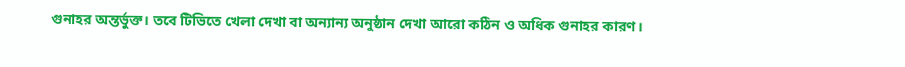গুনাহর অন্তর্ভুক্ত। তবে টিভিতে খেলা দেখা বা অন্যান্য অনুষ্ঠান দেখা আরো কঠিন ও অধিক গুনাহর কারণ।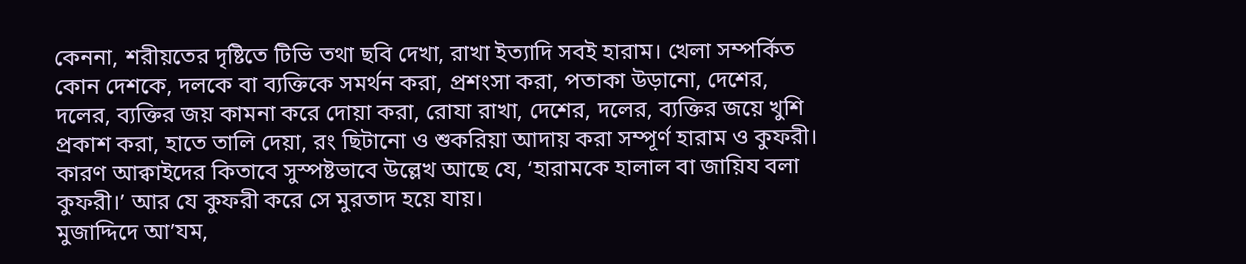কেননা, শরীয়তের দৃষ্টিতে টিভি তথা ছবি দেখা, রাখা ইত্যাদি সবই হারাম। খেলা সম্পর্কিত কোন দেশকে, দলকে বা ব্যক্তিকে সমর্থন করা, প্রশংসা করা, পতাকা উড়ানো, দেশের, দলের, ব্যক্তির জয় কামনা করে দোয়া করা, রোযা রাখা, দেশের, দলের, ব্যক্তির জয়ে খুশি প্রকাশ করা, হাতে তালি দেয়া, রং ছিটানো ও শুকরিয়া আদায় করা সম্পূর্ণ হারাম ও কুফরী। কারণ আক্বাইদের কিতাবে সুস্পষ্টভাবে উল্লেখ আছে যে, ‘হারামকে হালাল বা জায়িয বলা কুফরী।’ আর যে কুফরী করে সে মুরতাদ হয়ে যায়।
মুজাদ্দিদে আ’যম,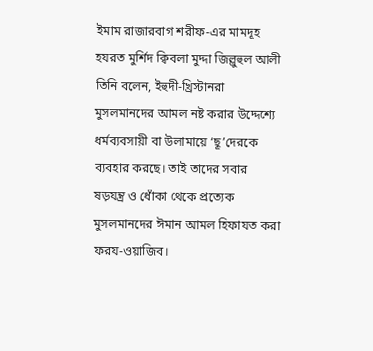ইমাম রাজারবাগ শরীফ-এর মামদূহ হযরত মুর্শিদ ক্বিবলা মুদ্দা জিল্লুহুল আলী তিনি বলেন, ইহুদী-খ্রিস্টানরা মুসলমানদের আমল নষ্ট করার উদ্দেশ্যে ধর্মব্যবসায়ী বা উলামায়ে ‘ছূ’দেরকে ব্যবহার করছে। তাই তাদের সবার ষড়যন্ত্র ও ধোঁকা থেকে প্রত্যেক মুসলমানদের ঈমান আমল হিফাযত করা ফরয-ওয়াজিব।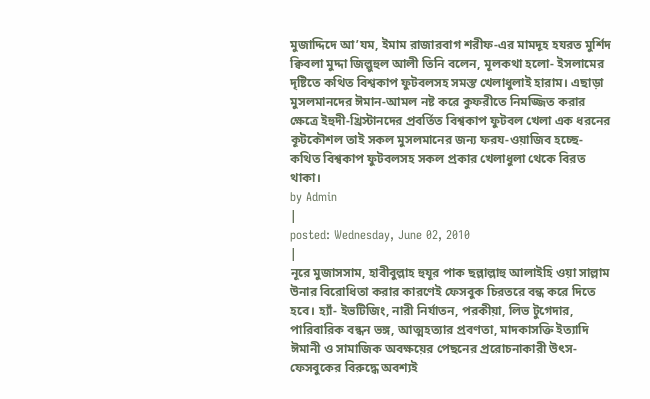মুজাদ্দিদে আ’যম, ইমাম রাজারবাগ শরীফ-এর মামদূহ হযরত মুর্শিদ ক্বিবলা মুদ্দা জিল্লুহুল আলী তিনি বলেন, মূলকথা হলো- ইসলামের দৃষ্টিতে কথিত বিশ্বকাপ ফুটবলসহ সমস্ত খেলাধুলাই হারাম। এছাড়া মুসলমানদের ঈমান-আমল নষ্ট করে কুফরীতে নিমজ্জিত করার ক্ষেত্রে ইহুদী-খ্রিস্টানদের প্রবর্তিত বিশ্বকাপ ফুটবল খেলা এক ধরনের কূটকৌশল তাই সকল মুসলমানের জন্য ফরয-ওয়াজিব হচ্ছে- কথিত বিশ্বকাপ ফুটবলসহ সকল প্রকার খেলাধুলা থেকে বিরত থাকা।
by Admin
|
posted: Wednesday, June 02, 2010
|
নূরে মুজাসসাম, হাবীবুল্লাহ হুযূর পাক ছল্লাল্লাহু আলাইহি ওয়া সাল্লাম উনার বিরোধিতা করার কারণেই ফেসবুক চিরতরে বন্ধ করে দিতে হবে। হ্যাঁ- ইভটিজিং, নারী নির্যাতন, পরকীয়া, লিভ টুগেদার, পারিবারিক বন্ধন ভঙ্গ, আত্মহত্যার প্রবণতা, মাদকাসক্তি ইত্যাদি ঈমানী ও সামাজিক অবক্ষয়ের পেছনের প্ররোচনাকারী উৎস- ফেসবুকের বিরুদ্ধে অবশ্যই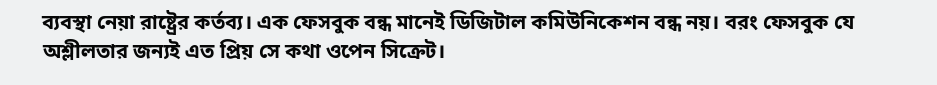ব্যবস্থা নেয়া রাষ্ট্রের কর্তব্য। এক ফেসবুক বন্ধ মানেই ডিজিটাল কমিউনিকেশন বন্ধ নয়। বরং ফেসবুক যে অশ্লীলতার জন্যই এত প্রিয় সে কথা ওপেন সিক্রেট।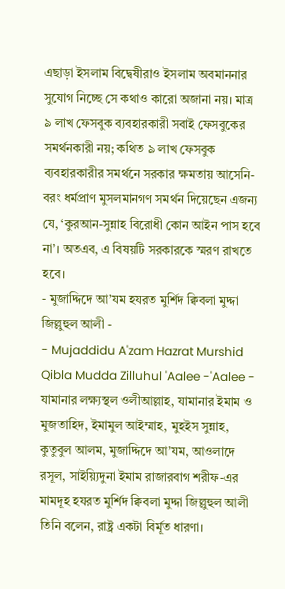এছাড়া ইসলাম বিদ্বেষীরাও ইসলাম অবমাননার সুযোগ নিচ্ছে সে কথাও কারো অজানা নয়। মাত্র ৯ লাখ ফেসবুক ব্যবহারকারী সবাই ফেসবুকের সমর্থনকারী নয়; কথিত ৯ লাখ ফেসবুক ব্যবহারকারীর সমর্থনে সরকার ক্ষমতায় আসেনি- বরং ধর্মপ্রাণ মুসলমানগণ সমর্থন দিয়েছেন এজন্য যে, ‘কুরআন-সুন্নাহ বিরোধী কোন আইন পাস হবে না’। অতএব, এ বিষয়টি সরকারকে স্মরণ রাখতে হবে।
- মুজাদ্দিদে আ’যম হযরত মুর্শিদ ক্বিবলা মুদ্দা জিল্লুহুল আলী -
- Mujaddidu A'zam Hazrat Murshid Qibla Mudda Zilluhul 'Aalee -'Aalee -
যামানার লক্ষ্যস্থল ওলীআল্লাহ, যামানার ইমাম ও মুজতাহিদ, ইমামুল আইম্মাহ, মুহইস সুন্নাহ, কুতুবুল আলম, মুজাদ্দিদে আ’যম, আওলাদে রসূল, সাইয়্যিদুনা ইমাম রাজারবাগ শরীফ-এর মামদূহ হযরত মুর্শিদ ক্বিবলা মুদ্দা জিল্লুহুল আলী তিনি বলেন, রাষ্ট্র একটা বির্মূত ধারণা।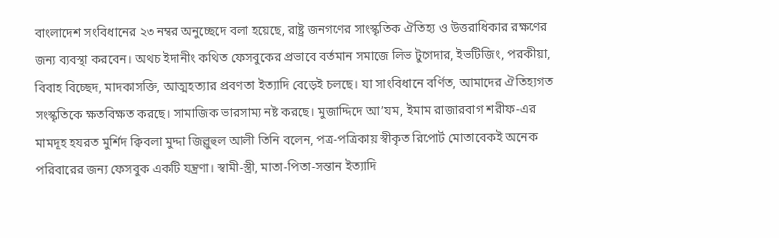বাংলাদেশ সংবিধানের ২৩ নম্বর অনুচ্ছেদে বলা হয়েছে, রাষ্ট্র জনগণের সাংস্কৃতিক ঐতিহ্য ও উত্তরাধিকার রক্ষণের জন্য ব্যবস্থা করবেন। অথচ ইদানীং কথিত ফেসবুকের প্রভাবে বর্তমান সমাজে লিভ টুগেদার, ইভটিজিং, পরকীয়া, বিবাহ বিচ্ছেদ, মাদকাসক্তি, আত্মহত্যার প্রবণতা ইত্যাদি বেড়েই চলছে। যা সাংবিধানে বর্ণিত, আমাদের ঐতিহ্যগত সংস্কৃতিকে ক্ষতবিক্ষত করছে। সামাজিক ভারসাম্য নষ্ট করছে। মুজাদ্দিদে আ’যম, ইমাম রাজারবাগ শরীফ-এর মামদূহ হযরত মুর্শিদ ক্বিবলা মুদ্দা জিল্লুহুল আলী তিনি বলেন, পত্র-পত্রিকায় স্বীকৃত রিপোর্ট মোতাবেকই অনেক পরিবারের জন্য ফেসবুক একটি যন্ত্রণা। স্বামী-স্ত্রী, মাতা-পিতা-সন্তান ইত্যাদি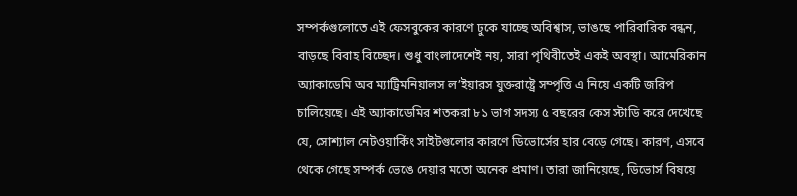সম্পর্কগুলোতে এই ফেসবুকের কারণে ঢুকে যাচ্ছে অবিশ্বাস, ভাঙছে পারিবারিক বন্ধন, বাড়ছে বিবাহ বিচ্ছেদ। শুধু বাংলাদেশেই নয়, সারা পৃথিবীতেই একই অবস্থা। আমেরিকান অ্যাকাডেমি অব ম্যাট্রিমনিয়ালস ল’ইয়ারস যুক্তরাষ্ট্রে সম্পৃত্তি এ নিয়ে একটি জরিপ চালিয়েছে। এই অ্যাকাডেমির শতকরা ৮১ ভাগ সদস্য ৫ বছরের কেস স্টাডি করে দেখেছে যে, সোশ্যাল নেটওয়ার্কিং সাইটগুলোর কারণে ডিভোর্সের হার বেড়ে গেছে। কারণ, এসবে থেকে গেছে সম্পর্ক ভেঙে দেয়ার মতো অনেক প্রমাণ। তারা জানিয়েছে, ডিভোর্স বিষয়ে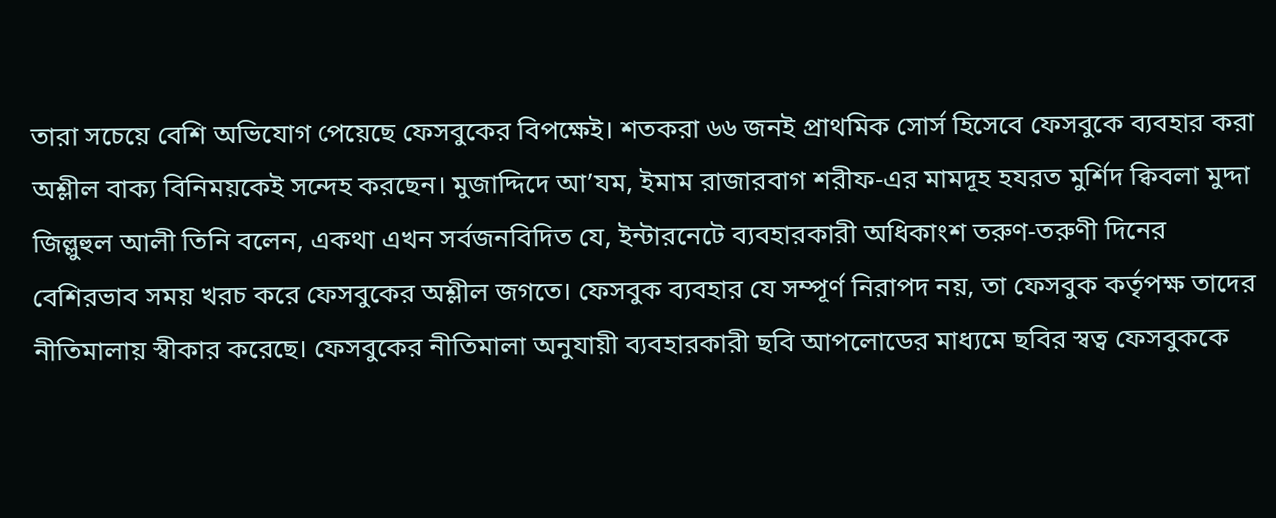তারা সচেয়ে বেশি অভিযোগ পেয়েছে ফেসবুকের বিপক্ষেই। শতকরা ৬৬ জনই প্রাথমিক সোর্স হিসেবে ফেসবুকে ব্যবহার করা অশ্লীল বাক্য বিনিময়কেই সন্দেহ করছেন। মুজাদ্দিদে আ’যম, ইমাম রাজারবাগ শরীফ-এর মামদূহ হযরত মুর্শিদ ক্বিবলা মুদ্দা জিল্লুহুল আলী তিনি বলেন, একথা এখন সর্বজনবিদিত যে, ইন্টারনেটে ব্যবহারকারী অধিকাংশ তরুণ-তরুণী দিনের বেশিরভাব সময় খরচ করে ফেসবুকের অশ্লীল জগতে। ফেসবুক ব্যবহার যে সম্পূর্ণ নিরাপদ নয়, তা ফেসবুক কর্তৃপক্ষ তাদের নীতিমালায় স্বীকার করেছে। ফেসবুকের নীতিমালা অনুযায়ী ব্যবহারকারী ছবি আপলোডের মাধ্যমে ছবির স্বত্ব ফেসবুককে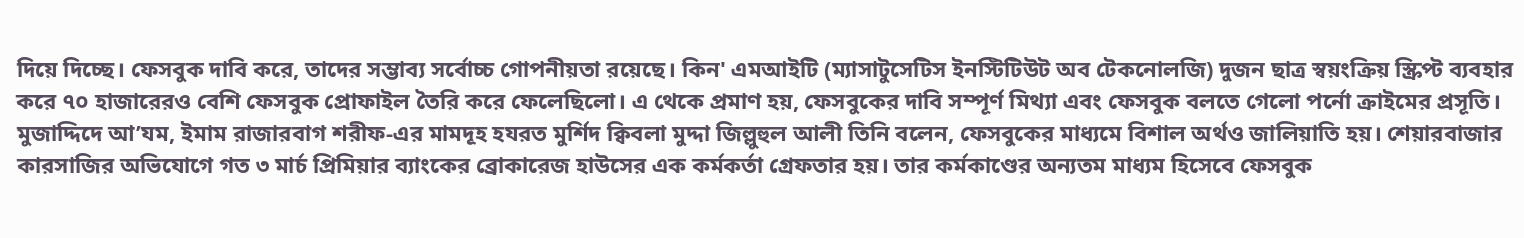দিয়ে দিচ্ছে। ফেসবুক দাবি করে, তাদের সম্ভাব্য সর্বোচ্চ গোপনীয়তা রয়েছে। কিন' এমআইটি (ম্যাসাটুসেটিস ইনস্টিটিউট অব টেকনোলজি) দুজন ছাত্র স্বয়ংক্রিয় স্ক্রিপ্ট ব্যবহার করে ৭০ হাজারেরও বেশি ফেসবুক প্রোফাইল তৈরি করে ফেলেছিলো। এ থেকে প্রমাণ হয়, ফেসবুকের দাবি সম্পূর্ণ মিথ্যা এবং ফেসবুক বলতে গেলো পর্নো ক্রাইমের প্রসূতি। মুজাদ্দিদে আ’যম, ইমাম রাজারবাগ শরীফ-এর মামদূহ হযরত মুর্শিদ ক্বিবলা মুদ্দা জিল্লুহুল আলী তিনি বলেন, ফেসবুকের মাধ্যমে বিশাল অর্থও জালিয়াতি হয়। শেয়ারবাজার কারসাজির অভিযোগে গত ৩ মার্চ প্রিমিয়ার ব্যাংকের ব্রোকারেজ হাউসের এক কর্মকর্তা গ্রেফতার হয়। তার কর্মকাণ্ডের অন্যতম মাধ্যম হিসেবে ফেসবুক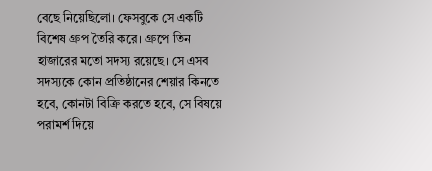বেছে নিয়েছিলো। ফেসবুকে সে একটি বিশেষ গ্রুপ তৈরি করে। গ্রুপে তিন হাজারের মতো সদস্য রয়েছে। সে এসব সদস্যকে কোন প্রতিষ্ঠানের শেয়ার কিনতে হবে, কোনটা বিক্রি করতে হবে, সে বিষয়ে পরামর্শ দিয়ে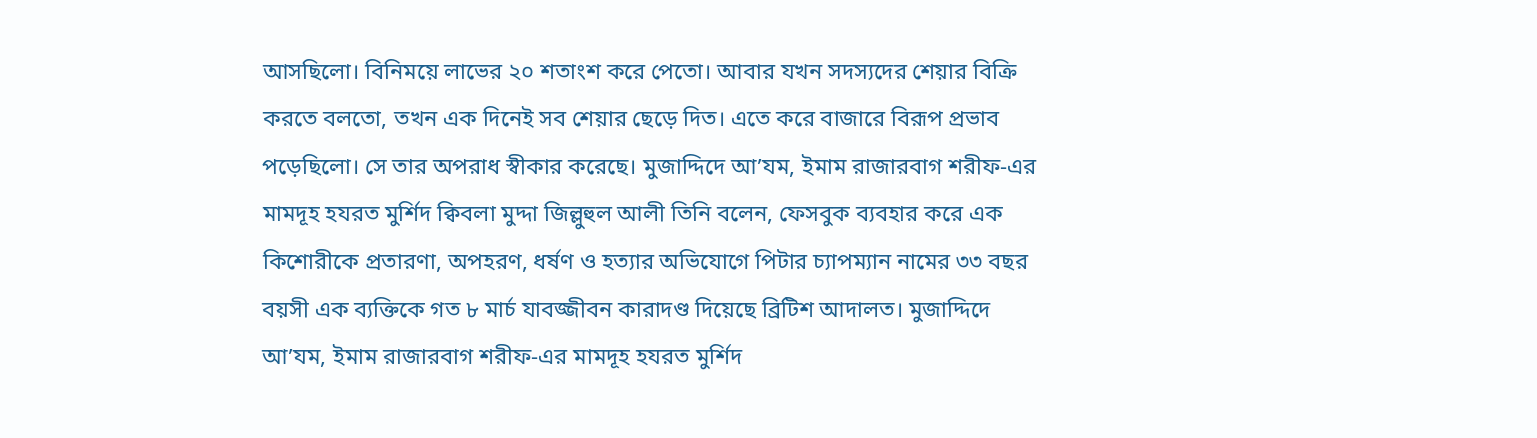আসছিলো। বিনিময়ে লাভের ২০ শতাংশ করে পেতো। আবার যখন সদস্যদের শেয়ার বিক্রি করতে বলতো, তখন এক দিনেই সব শেয়ার ছেড়ে দিত। এতে করে বাজারে বিরূপ প্রভাব পড়েছিলো। সে তার অপরাধ স্বীকার করেছে। মুজাদ্দিদে আ’যম, ইমাম রাজারবাগ শরীফ-এর মামদূহ হযরত মুর্শিদ ক্বিবলা মুদ্দা জিল্লুহুল আলী তিনি বলেন, ফেসবুক ব্যবহার করে এক কিশোরীকে প্রতারণা, অপহরণ, ধর্ষণ ও হত্যার অভিযোগে পিটার চ্যাপম্যান নামের ৩৩ বছর বয়সী এক ব্যক্তিকে গত ৮ মার্চ যাবজ্জীবন কারাদণ্ড দিয়েছে ব্রিটিশ আদালত। মুজাদ্দিদে আ’যম, ইমাম রাজারবাগ শরীফ-এর মামদূহ হযরত মুর্শিদ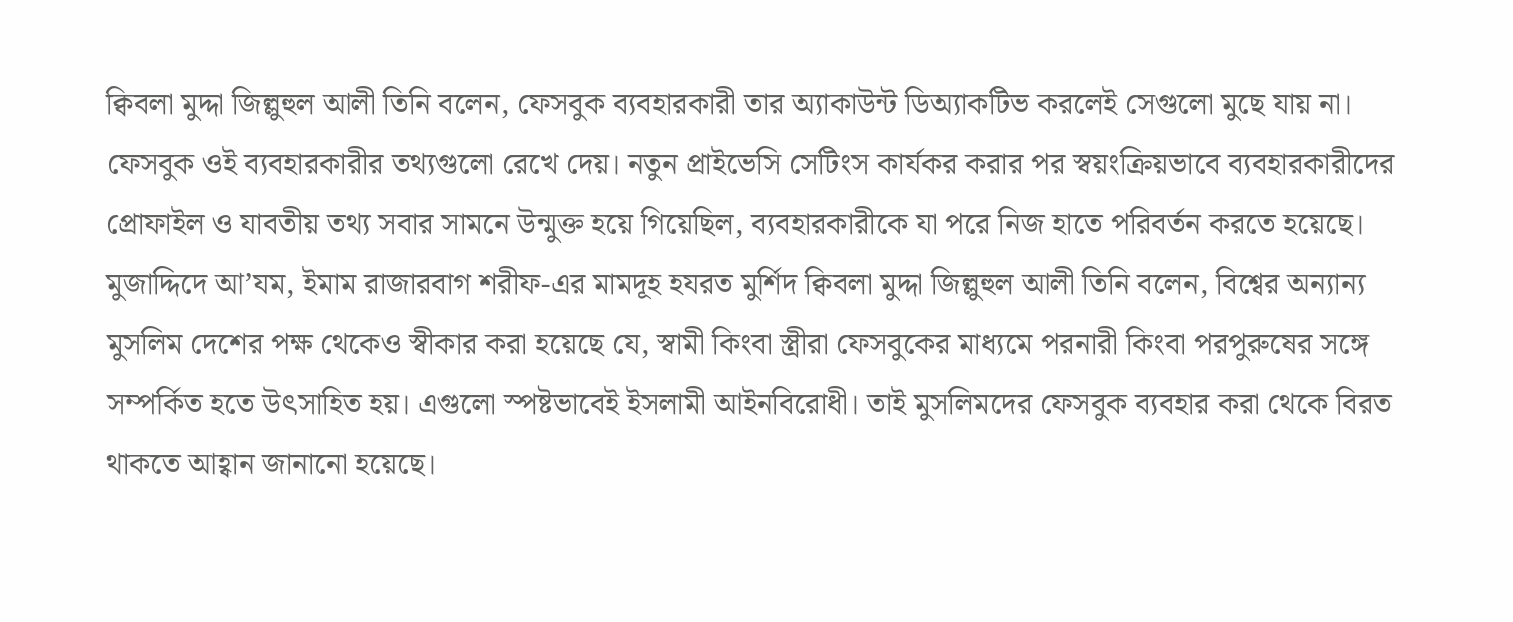ক্বিবলা মুদ্দা জিল্লুহুল আলী তিনি বলেন, ফেসবুক ব্যবহারকারী তার অ্যাকাউন্ট ডিঅ্যাকটিভ করলেই সেগুলো মুছে যায় না। ফেসবুক ওই ব্যবহারকারীর তথ্যগুলো রেখে দেয়। নতুন প্রাইভেসি সেটিংস কার্যকর করার পর স্বয়ংক্রিয়ভাবে ব্যবহারকারীদের প্রোফাইল ও যাবতীয় তথ্য সবার সামনে উন্মুক্ত হয়ে গিয়েছিল, ব্যবহারকারীকে যা পরে নিজ হাতে পরিবর্তন করতে হয়েছে। মুজাদ্দিদে আ’যম, ইমাম রাজারবাগ শরীফ-এর মামদূহ হযরত মুর্শিদ ক্বিবলা মুদ্দা জিল্লুহুল আলী তিনি বলেন, বিশ্বের অন্যান্য মুসলিম দেশের পক্ষ থেকেও স্বীকার করা হয়েছে যে, স্বামী কিংবা স্ত্রীরা ফেসবুকের মাধ্যমে পরনারী কিংবা পরপুরুষের সঙ্গে সম্পর্কিত হতে উৎসাহিত হয়। এগুলো স্পষ্টভাবেই ইসলামী আইনবিরোধী। তাই মুসলিমদের ফেসবুক ব্যবহার করা থেকে বিরত থাকতে আহ্বান জানানো হয়েছে।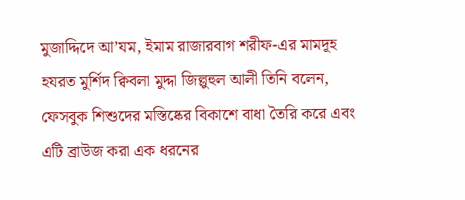মুজাদ্দিদে আ’যম, ইমাম রাজারবাগ শরীফ-এর মামদূহ হযরত মুর্শিদ ক্বিবলা মুদ্দা জিল্লুহুল আলী তিনি বলেন, ফেসবুক শিশুদের মস্তিষ্কের বিকাশে বাধা তৈরি করে এবং এটি ব্রাউজ করা এক ধরনের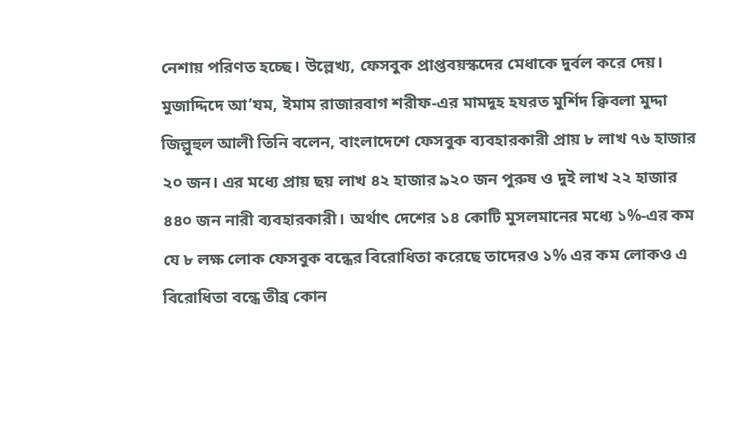নেশায় পরিণত হচ্ছে। উল্লেখ্য, ফেসবুক প্রাপ্তবয়স্কদের মেধাকে দুর্বল করে দেয়। মুজাদ্দিদে আ’যম, ইমাম রাজারবাগ শরীফ-এর মামদূহ হযরত মুর্শিদ ক্বিবলা মুদ্দা জিল্লুহুল আলী তিনি বলেন, বাংলাদেশে ফেসবুক ব্যবহারকারী প্রায় ৮ লাখ ৭৬ হাজার ২০ জন। এর মধ্যে প্রায় ছয় লাখ ৪২ হাজার ৯২০ জন পুরুষ ও দুই লাখ ২২ হাজার ৪৪০ জন নারী ব্যবহারকারী। অর্থাৎ দেশের ১৪ কোটি মুসলমানের মধ্যে ১%-এর কম যে ৮ লক্ষ লোক ফেসবুক বন্ধের বিরোধিতা করেছে তাদেরও ১% এর কম লোকও এ বিরোধিতা বন্ধে তীব্র কোন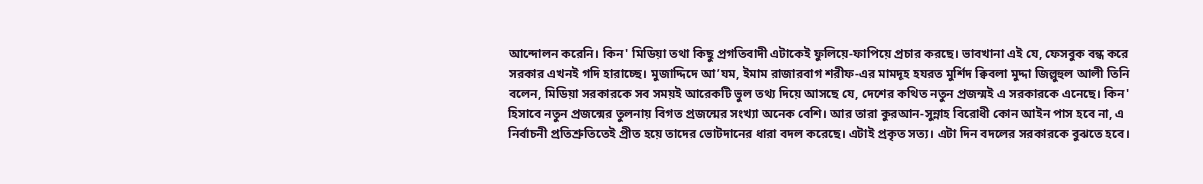আন্দোলন করেনি। কিন' মিডিয়া তথা কিছু প্রগতিবাদী এটাকেই ফুলিয়ে-ফাপিয়ে প্রচার করছে। ভাবখানা এই যে, ফেসবুক বন্ধ করে সরকার এখনই গদি হারাচ্ছে। মুজাদ্দিদে আ’যম, ইমাম রাজারবাগ শরীফ-এর মামদূহ হযরত মুর্শিদ ক্বিবলা মুদ্দা জিল্লুহুল আলী তিনি বলেন, মিডিয়া সরকারকে সব সময়ই আরেকটি ভুল তথ্য দিয়ে আসছে যে, দেশের কথিত নতুন প্রজন্মই এ সরকারকে এনেছে। কিন' হিসাবে নতুন প্রজন্মের তুলনায় বিগত প্রজন্মের সংখ্যা অনেক বেশি। আর তারা কুরআন-সুন্নাহ বিরোধী কোন আইন পাস হবে না, এ নির্বাচনী প্রতিশ্রুতিতেই প্রীত হয়ে তাদের ভোটদানের ধারা বদল করেছে। এটাই প্রকৃত সত্য। এটা দিন বদলের সরকারকে বুঝতে হবে।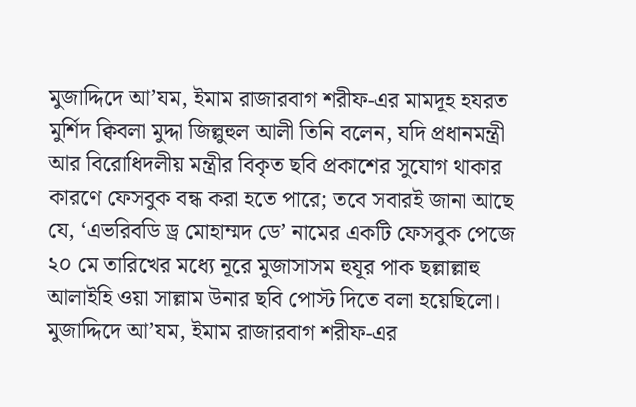মুজাদ্দিদে আ’যম, ইমাম রাজারবাগ শরীফ-এর মামদূহ হযরত মুর্শিদ ক্বিবলা মুদ্দা জিল্লুহুল আলী তিনি বলেন, যদি প্রধানমন্ত্রী আর বিরোধিদলীয় মন্ত্রীর বিকৃত ছবি প্রকাশের সুযোগ থাকার কারণে ফেসবুক বন্ধ করা হতে পারে; তবে সবারই জানা আছে যে, ‘এভরিবডি ড্র মোহাম্মদ ডে’ নামের একটি ফেসবুক পেজে ২০ মে তারিখের মধ্যে নূরে মুজাসাসম হুযূর পাক ছল্লাল্লাহু আলাইহি ওয়া সাল্লাম উনার ছবি পোস্ট দিতে বলা হয়েছিলো। মুজাদ্দিদে আ’যম, ইমাম রাজারবাগ শরীফ-এর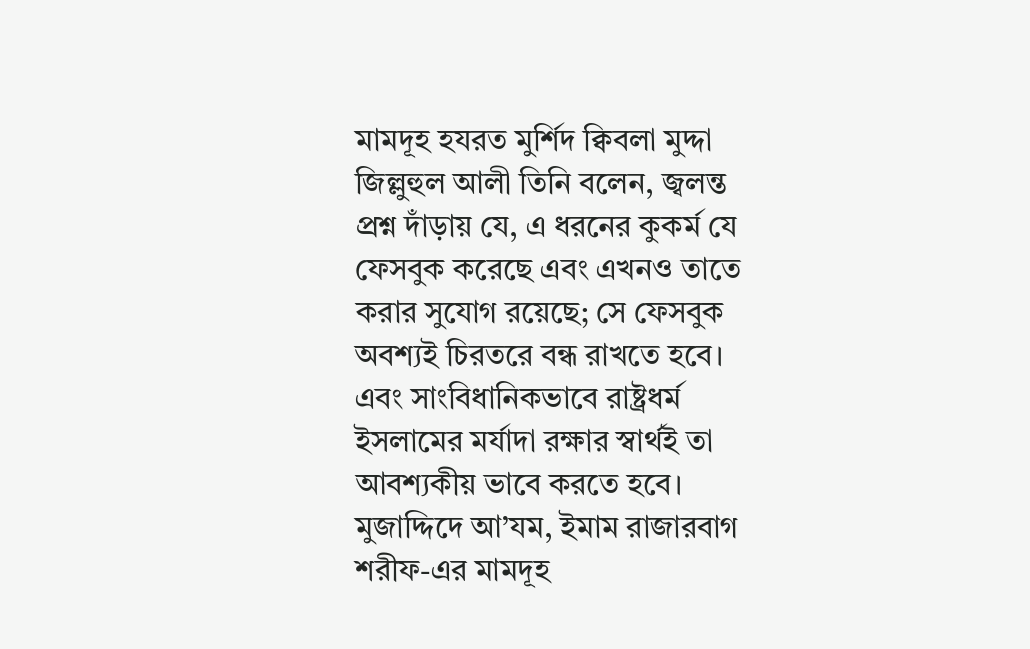মামদূহ হযরত মুর্শিদ ক্বিবলা মুদ্দা জিল্লুহুল আলী তিনি বলেন, জ্বলন্ত প্রশ্ন দাঁড়ায় যে, এ ধরনের কুকর্ম যে ফেসবুক করেছে এবং এখনও তাতে করার সুযোগ রয়েছে; সে ফেসবুক অবশ্যই চিরতরে বন্ধ রাখতে হবে। এবং সাংবিধানিকভাবে রাষ্ট্রধর্ম ইসলামের মর্যাদা রক্ষার স্বার্থই তা আবশ্যকীয় ভাবে করতে হবে। মুজাদ্দিদে আ’যম, ইমাম রাজারবাগ শরীফ-এর মামদূহ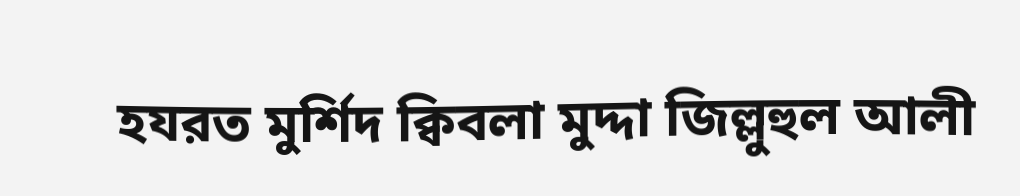হযরত মুর্শিদ ক্বিবলা মুদ্দা জিল্লুহুল আলী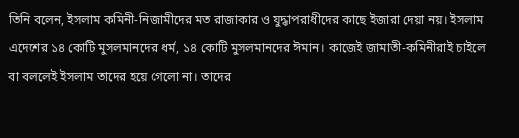তিনি বলেন, ইসলাম কমিনী-নিজামীদের মত রাজাকার ও যুদ্ধাপরাধীদের কাছে ইজারা দেয়া নয়। ইসলাম এদেশের ১৪ কোটি মুসলমানদের ধর্ম, ১৪ কোটি মুসলমানদের ঈমান। কাজেই জামাতী-কমিনীরাই চাইলে বা বললেই ইসলাম তাদের হয়ে গেলো না। তাদের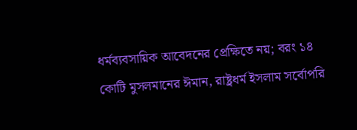ধর্মব্যবসায়িক আবেদনের প্রেক্ষিতে নয়; বরং ১৪ কোটি মুসলমানের ঈমান, রাষ্ট্রধর্ম ইসলাম সর্বোপরি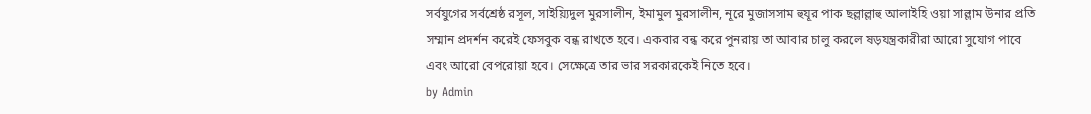সর্বযুগের সর্বশ্রেষ্ঠ রসূল, সাইয়্যিদুল মুরসালীন, ইমামুল মুরসালীন, নূরে মুজাসসাম হুযূর পাক ছল্লাল্লাহু আলাইহি ওয়া সাল্লাম উনার প্রতি সম্মান প্রদর্শন করেই ফেসবুক বন্ধ রাখতে হবে। একবার বন্ধ করে পুনরায় তা আবার চালু করলে ষড়যন্ত্রকারীরা আরো সুযোগ পাবে এবং আরো বেপরোয়া হবে। সেক্ষেত্রে তার ভার সরকারকেই নিতে হবে।
by Admin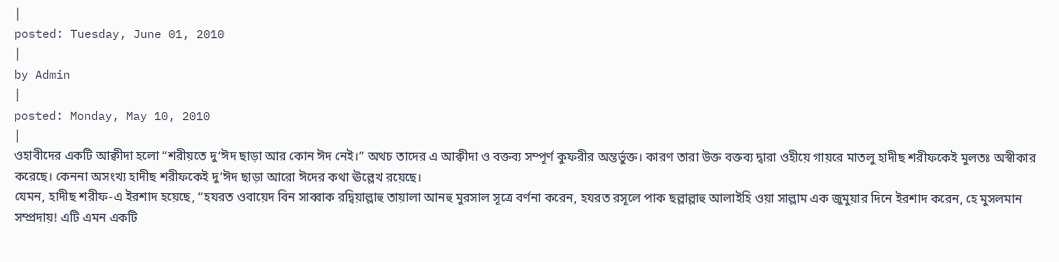|
posted: Tuesday, June 01, 2010
|
by Admin
|
posted: Monday, May 10, 2010
|
ওহাবীদের একটি আক্বীদা হলো “শরীয়তে দু‘ঈদ ছাড়া আর কোন ঈদ নেই।” অথচ তাদের এ আক্বীদা ও বক্তব্য সম্পূর্ণ কুফরীর অন্তর্ভুক্ত। কারণ তারা উক্ত বক্তব্য দ্বারা ওহীয়ে গায়রে মাতলু হাদীছ শরীফকেই মুলতঃ অস্বীকার করেছে। কেননা অসংখ্য হাদীছ শরীফকেই দু’ঈদ ছাড়া আরো ঈদের কথা ঊল্লেখ রয়েছে।
যেমন, হাদীছ শরীফ-এ ইরশাদ হয়েছে, “হযরত ওবায়েদ বিন সাব্বাক রদ্বিয়াল্লাহু তায়ালা আনহু মুরসাল সূত্রে বর্ণনা করেন, হযরত রসূলে পাক ছল্লাল্লাহু আলাইহি ওয়া সাল্লাম এক জুমুয়ার দিনে ইরশাদ করেন, হে মুসলমান সম্প্রদায়! এটি এমন একটি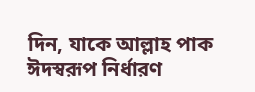দিন, যাকে আল্লাহ পাক ঈদস্বরূপ নির্ধারণ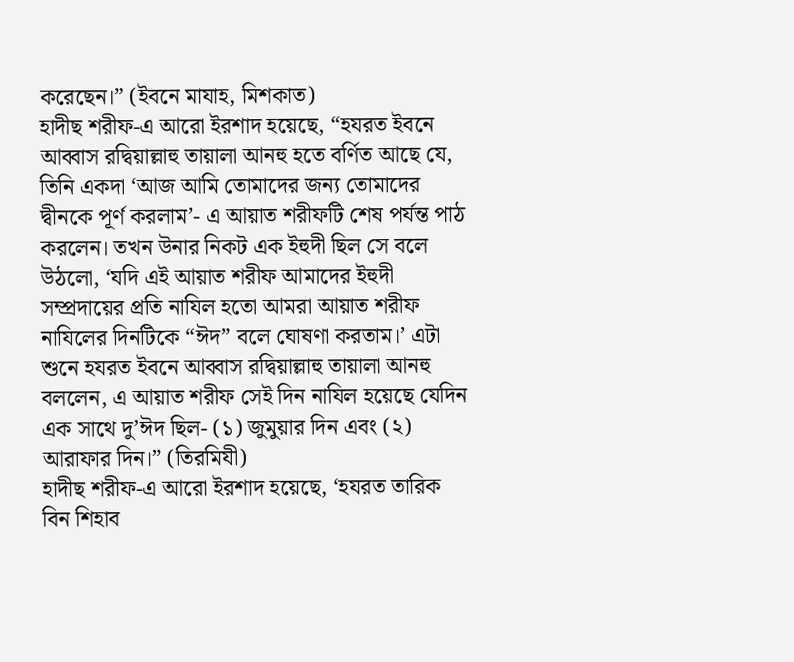করেছেন।” (ইবনে মাযাহ, মিশকাত)
হাদীছ শরীফ-এ আরো ইরশাদ হয়েছে, “হযরত ইবনে আব্বাস রদ্বিয়াল্লাহু তায়ালা আনহু হতে বর্ণিত আছে যে, তিনি একদা ‘আজ আমি তোমাদের জন্য তোমাদের দ্বীনকে পূর্ণ করলাম’- এ আয়াত শরীফটি শেষ পর্যন্ত পাঠ করলেন। তখন উনার নিকট এক ইহুদী ছিল সে বলে উঠলো, ‘যদি এই আয়াত শরীফ আমাদের ইহুদী সম্প্রদায়ের প্রতি নাযিল হতো আমরা আয়াত শরীফ নাযিলের দিনটিকে “ঈদ” বলে ঘোষণা করতাম।’ এটা শুনে হযরত ইবনে আব্বাস রদ্বিয়াল্লাহু তায়ালা আনহু বললেন, এ আয়াত শরীফ সেই দিন নাযিল হয়েছে যেদিন এক সাথে দু’ঈদ ছিল- (১) জুমুয়ার দিন এবং (২) আরাফার দিন।” (তিরমিযী)
হাদীছ শরীফ-এ আরো ইরশাদ হয়েছে, ‘হযরত তারিক বিন শিহাব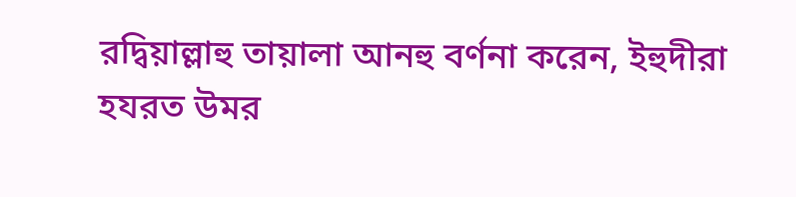রদ্বিয়াল্লাহু তায়ালা আনহু বর্ণনা করেন, ইহুদীরা হযরত উমর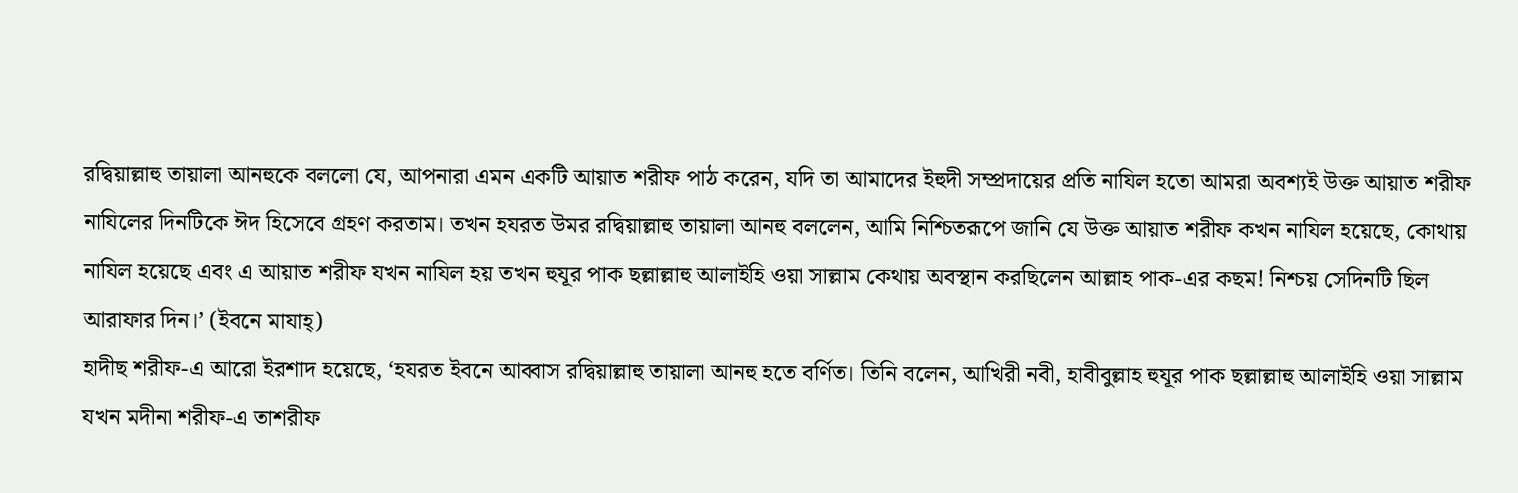রদ্বিয়াল্লাহু তায়ালা আনহুকে বললো যে, আপনারা এমন একটি আয়াত শরীফ পাঠ করেন, যদি তা আমাদের ইহুদী সম্প্রদায়ের প্রতি নাযিল হতো আমরা অবশ্যই উক্ত আয়াত শরীফ নাযিলের দিনটিকে ঈদ হিসেবে গ্রহণ করতাম। তখন হযরত উমর রদ্বিয়াল্লাহু তায়ালা আনহু বললেন, আমি নিশ্চিতরূপে জানি যে উক্ত আয়াত শরীফ কখন নাযিল হয়েছে, কোথায় নাযিল হয়েছে এবং এ আয়াত শরীফ যখন নাযিল হয় তখন হুযূর পাক ছল্লাল্লাহু আলাইহি ওয়া সাল্লাম কেথায় অবস্থান করছিলেন আল্লাহ পাক-এর কছম! নিশ্চয় সেদিনটি ছিল আরাফার দিন।’ (ইবনে মাযাহ্)
হাদীছ শরীফ-এ আরো ইরশাদ হয়েছে, ‘হযরত ইবনে আব্বাস রদ্বিয়াল্লাহু তায়ালা আনহু হতে বর্ণিত। তিনি বলেন, আখিরী নবী, হাবীবুল্লাহ হুযূর পাক ছল্লাল্লাহু আলাইহি ওয়া সাল্লাম যখন মদীনা শরীফ-এ তাশরীফ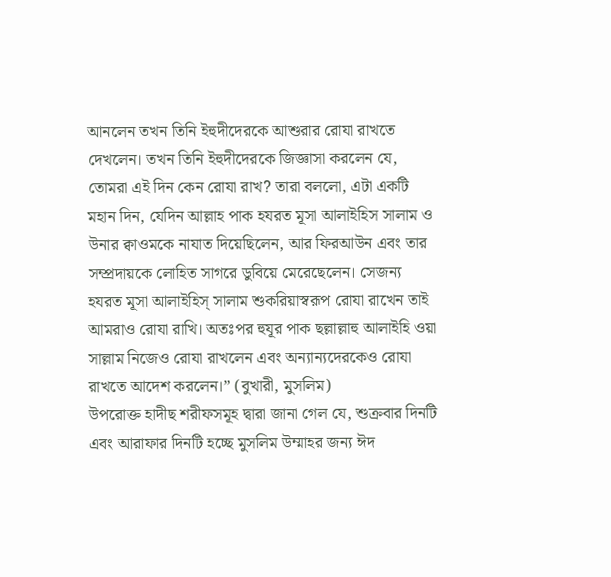আনলেন তখন তিনি ইহুদীদেরকে আশুরার রোযা রাখতে দেখলেন। তখন তিনি ইহুদীদেরকে জিজ্ঞাসা করলেন যে, তোমরা এই দিন কেন রোযা রাখ? তারা বললো, এটা একটি মহান দিন, যেদিন আল্লাহ পাক হযরত মূসা আলাইহিস সালাম ও উনার ক্বাওমকে নাযাত দিয়েছিলেন, আর ফিরআউন এবং তার সম্প্রদায়কে লোহিত সাগরে ডুবিয়ে মেরেছেলেন। সেজন্য হযরত মূসা আলাইহিস্ সালাম শুকরিয়াস্বরূপ রোযা রাখেন তাই আমরাও রোযা রাখি। অতঃপর হুযূর পাক ছল্লাল্লাহু আলাইহি ওয়া সাল্লাম নিজেও রোযা রাখলেন এবং অন্যান্যদেরকেও রোযা রাখতে আদেশ করলেন।” (বুখারী, মুসলিম)
উপরোক্ত হাদীছ শরীফসমূহ দ্বারা জানা গেল যে, শুক্রবার দিনটি এবং আরাফার দিনটি হচ্ছে মুসলিম উম্মাহর জন্য ঈদ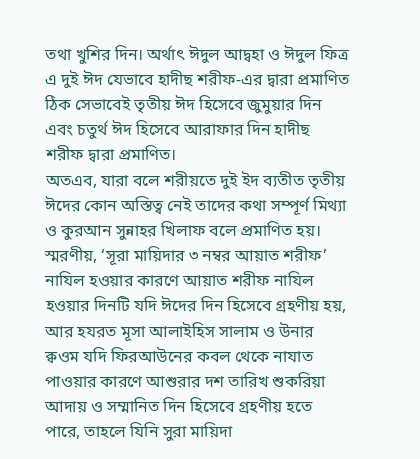তথা খুশির দিন। অর্থাৎ ঈদুল আদ্বহা ও ঈদুল ফিত্র এ দুই ঈদ যেভাবে হাদীছ শরীফ-এর দ্বারা প্রমাণিত ঠিক সেভাবেই তৃতীয় ঈদ হিসেবে জুমুয়ার দিন এবং চতুর্থ ঈদ হিসেবে আরাফার দিন হাদীছ শরীফ দ্বারা প্রমাণিত।
অতএব, যারা বলে শরীয়তে দুই ইদ ব্যতীত তৃতীয় ঈদের কোন অস্তিত্ব নেই তাদের কথা সম্পূর্ণ মিথ্যা ও কুরআন সুন্নাহর খিলাফ বলে প্রমাণিত হয়।
স্মরণীয়, ‘সূরা মায়িদার ৩ নম্বর আয়াত শরীফ’ নাযিল হওয়ার কারণে আয়াত শরীফ নাযিল হওয়ার দিনটি যদি ঈদের দিন হিসেবে গ্রহণীয় হয়, আর হযরত মূসা আলাইহিস সালাম ও উনার ক্বওম যদি ফিরআউনের কবল থেকে নাযাত পাওয়ার কারণে আশুরার দশ তারিখ শুকরিয়া আদায় ও সম্মানিত দিন হিসেবে গ্রহণীয় হতে পারে, তাহলে যিনি সুরা মায়িদা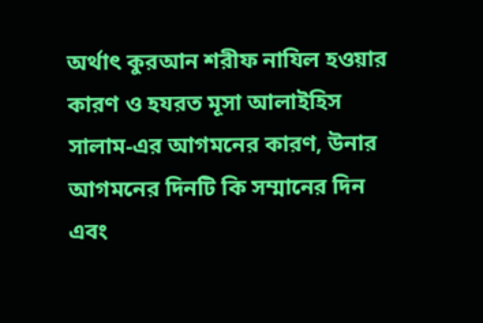অর্থাৎ কুরআন শরীফ নাযিল হওয়ার কারণ ও হযরত মূসা আলাইহিস সালাম-এর আগমনের কারণ, উনার আগমনের দিনটি কি সম্মানের দিন এবং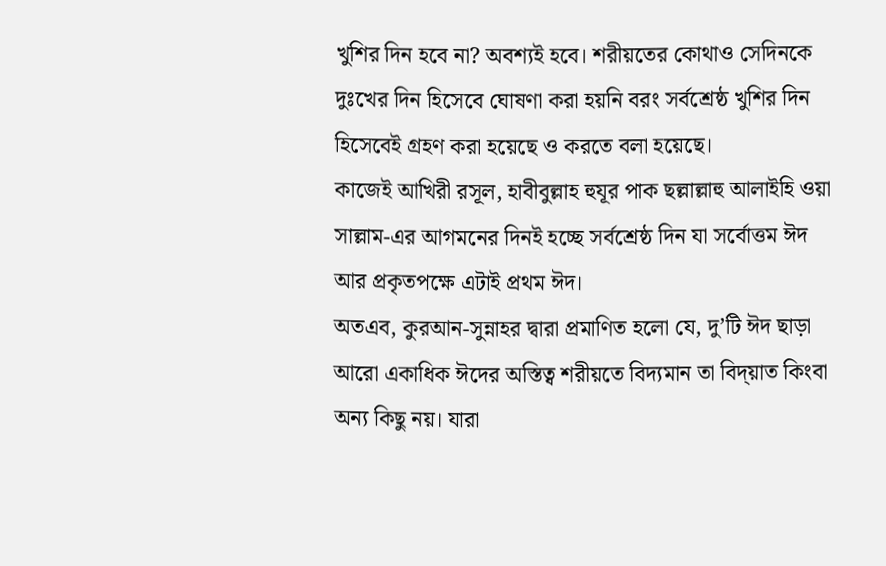খুশির দিন হবে না? অবশ্যই হবে। শরীয়তের কোথাও সেদিনকে দুঃখের দিন হিসেবে ঘোষণা করা হয়নি বরং সর্বশ্রেষ্ঠ খুশির দিন হিসেবেই গ্রহণ করা হয়েছে ও করতে বলা হয়েছে।
কাজেই আখিরী রসূল, হাবীবুল্লাহ হুযূর পাক ছল্লাল্লাহু আলাইহি ওয়া সাল্লাম-এর আগমনের দিনই হচ্ছে সর্বশ্রেষ্ঠ দিন যা সর্বোত্তম ঈদ আর প্রকৃতপক্ষে এটাই প্রথম ঈদ।
অতএব, কুরআন-সুন্নাহর দ্বারা প্রমাণিত হলো যে, দু’টি ঈদ ছাড়া আরো একাধিক ঈদের অস্তিত্ব শরীয়তে বিদ্যমান তা বিদ্য়াত কিংবা অন্য কিছু নয়। যারা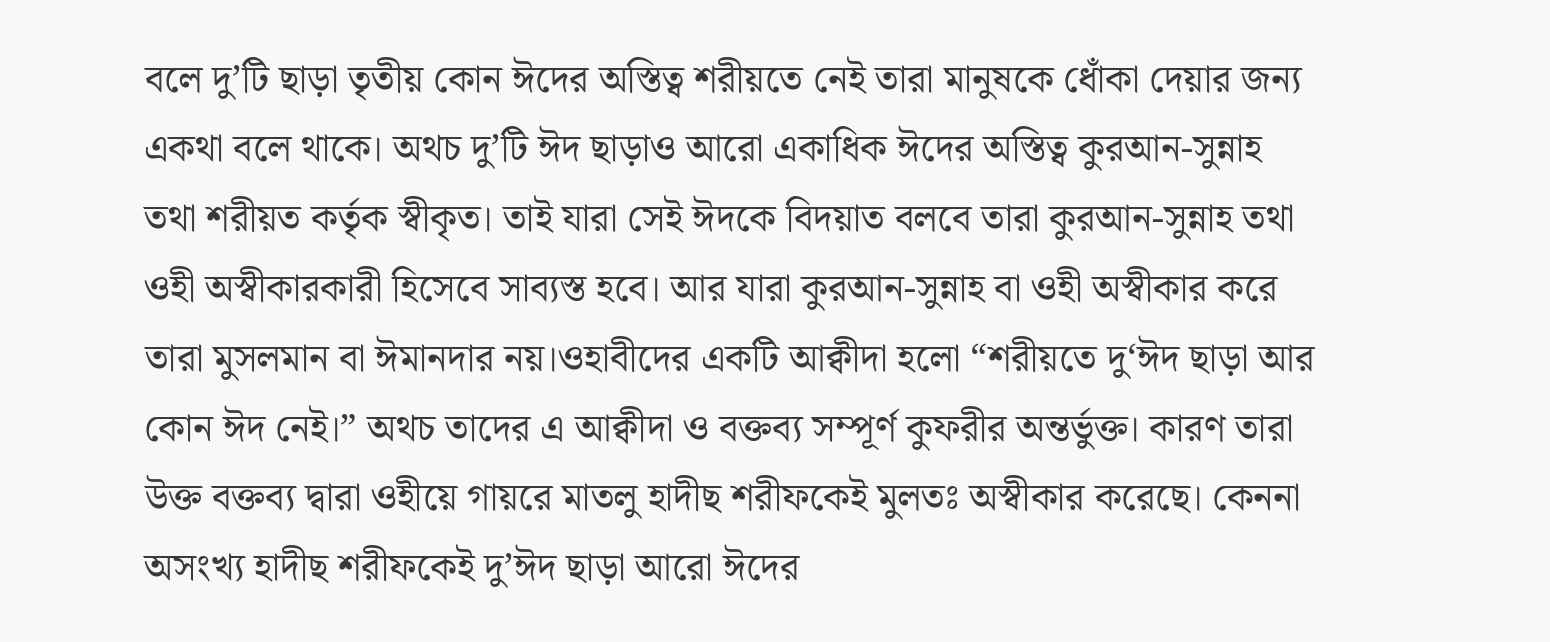বলে দু’টি ছাড়া তৃতীয় কোন ঈদের অস্তিত্ব শরীয়তে নেই তারা মানুষকে ধোঁকা দেয়ার জন্য একথা বলে থাকে। অথচ দু’টি ঈদ ছাড়াও আরো একাধিক ঈদের অস্তিত্ব কুরআন-সুন্নাহ তথা শরীয়ত কর্তৃক স্বীকৃত। তাই যারা সেই ঈদকে বিদয়াত বলবে তারা কুরআন-সুন্নাহ তথা ওহী অস্বীকারকারী হিসেবে সাব্যস্ত হবে। আর যারা কুরআন-সুন্নাহ বা ওহী অস্বীকার করে তারা মুসলমান বা ঈমানদার নয়।ওহাবীদের একটি আক্বীদা হলো “শরীয়তে দু‘ঈদ ছাড়া আর কোন ঈদ নেই।” অথচ তাদের এ আক্বীদা ও বক্তব্য সম্পূর্ণ কুফরীর অন্তর্ভুক্ত। কারণ তারা উক্ত বক্তব্য দ্বারা ওহীয়ে গায়রে মাতলু হাদীছ শরীফকেই মুলতঃ অস্বীকার করেছে। কেননা অসংখ্য হাদীছ শরীফকেই দু’ঈদ ছাড়া আরো ঈদের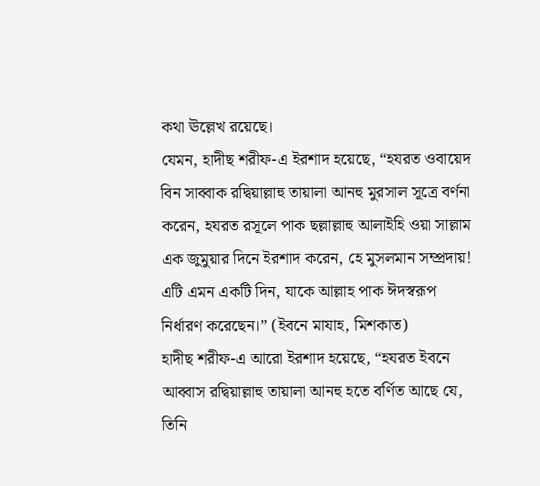কথা ঊল্লেখ রয়েছে।
যেমন, হাদীছ শরীফ-এ ইরশাদ হয়েছে, “হযরত ওবায়েদ বিন সাব্বাক রদ্বিয়াল্লাহু তায়ালা আনহু মুরসাল সূত্রে বর্ণনা করেন, হযরত রসূলে পাক ছল্লাল্লাহু আলাইহি ওয়া সাল্লাম এক জুমুয়ার দিনে ইরশাদ করেন, হে মুসলমান সম্প্রদায়! এটি এমন একটি দিন, যাকে আল্লাহ পাক ঈদস্বরূপ নির্ধারণ করেছেন।” (ইবনে মাযাহ, মিশকাত)
হাদীছ শরীফ-এ আরো ইরশাদ হয়েছে, “হযরত ইবনে আব্বাস রদ্বিয়াল্লাহু তায়ালা আনহু হতে বর্ণিত আছে যে, তিনি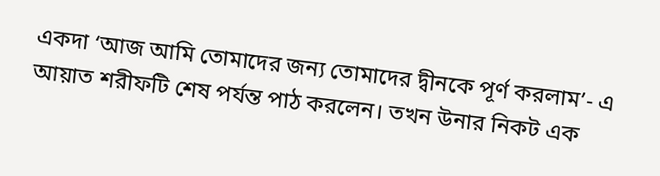একদা ‘আজ আমি তোমাদের জন্য তোমাদের দ্বীনকে পূর্ণ করলাম’- এ আয়াত শরীফটি শেষ পর্যন্ত পাঠ করলেন। তখন উনার নিকট এক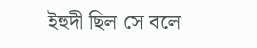ইহুদী ছিল সে বলে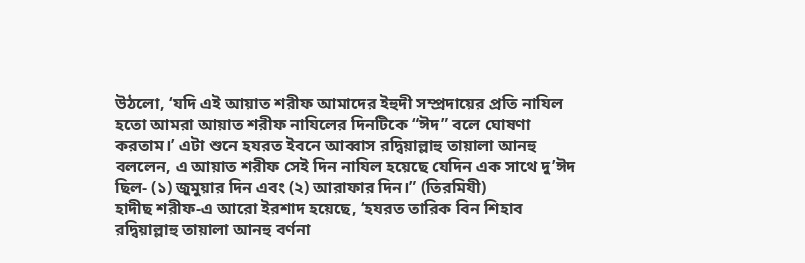উঠলো, ‘যদি এই আয়াত শরীফ আমাদের ইহুদী সম্প্রদায়ের প্রতি নাযিল হতো আমরা আয়াত শরীফ নাযিলের দিনটিকে “ঈদ” বলে ঘোষণা করতাম।’ এটা শুনে হযরত ইবনে আব্বাস রদ্বিয়াল্লাহু তায়ালা আনহু বললেন, এ আয়াত শরীফ সেই দিন নাযিল হয়েছে যেদিন এক সাথে দু’ঈদ ছিল- (১) জুমুয়ার দিন এবং (২) আরাফার দিন।” (তিরমিযী)
হাদীছ শরীফ-এ আরো ইরশাদ হয়েছে, ‘হযরত তারিক বিন শিহাব রদ্বিয়াল্লাহু তায়ালা আনহু বর্ণনা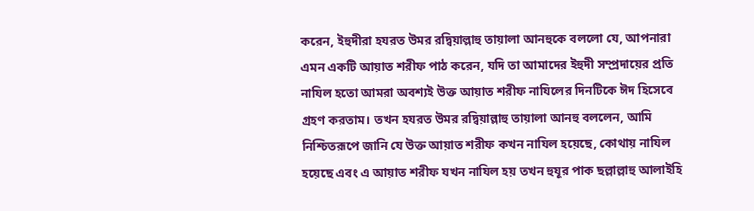করেন, ইহুদীরা হযরত উমর রদ্বিয়াল্লাহু তায়ালা আনহুকে বললো যে, আপনারা এমন একটি আয়াত শরীফ পাঠ করেন, যদি তা আমাদের ইহুদী সম্প্রদায়ের প্রতি নাযিল হতো আমরা অবশ্যই উক্ত আয়াত শরীফ নাযিলের দিনটিকে ঈদ হিসেবে গ্রহণ করতাম। তখন হযরত উমর রদ্বিয়াল্লাহু তায়ালা আনহু বললেন, আমি নিশ্চিতরূপে জানি যে উক্ত আয়াত শরীফ কখন নাযিল হয়েছে, কোথায় নাযিল হয়েছে এবং এ আয়াত শরীফ যখন নাযিল হয় তখন হুযূর পাক ছল্লাল্লাহু আলাইহি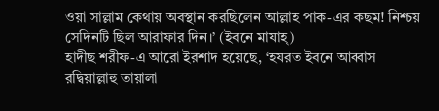ওয়া সাল্লাম কেথায় অবস্থান করছিলেন আল্লাহ পাক-এর কছম! নিশ্চয় সেদিনটি ছিল আরাফার দিন।’ (ইবনে মাযাহ্)
হাদীছ শরীফ-এ আরো ইরশাদ হয়েছে, ‘হযরত ইবনে আব্বাস রদ্বিয়াল্লাহু তায়ালা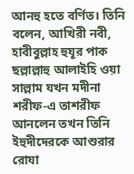আনহু হতে বর্ণিত। তিনি বলেন, আখিরী নবী, হাবীবুল্লাহ হুযূর পাক ছল্লাল্লাহু আলাইহি ওয়া সাল্লাম যখন মদীনা শরীফ-এ তাশরীফ আনলেন তখন তিনি ইহুদীদেরকে আশুরার রোযা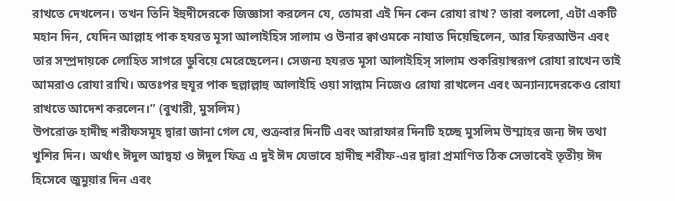রাখতে দেখলেন। তখন তিনি ইহুদীদেরকে জিজ্ঞাসা করলেন যে, তোমরা এই দিন কেন রোযা রাখ? তারা বললো, এটা একটি মহান দিন, যেদিন আল্লাহ পাক হযরত মূসা আলাইহিস সালাম ও উনার ক্বাওমকে নাযাত দিয়েছিলেন, আর ফিরআউন এবং তার সম্প্রদায়কে লোহিত সাগরে ডুবিয়ে মেরেছেলেন। সেজন্য হযরত মূসা আলাইহিস্ সালাম শুকরিয়াস্বরূপ রোযা রাখেন তাই আমরাও রোযা রাখি। অতঃপর হুযূর পাক ছল্লাল্লাহু আলাইহি ওয়া সাল্লাম নিজেও রোযা রাখলেন এবং অন্যান্যদেরকেও রোযা রাখতে আদেশ করলেন।” (বুখারী, মুসলিম)
উপরোক্ত হাদীছ শরীফসমূহ দ্বারা জানা গেল যে, শুক্রবার দিনটি এবং আরাফার দিনটি হচ্ছে মুসলিম উম্মাহর জন্য ঈদ তথা খুশির দিন। অর্থাৎ ঈদুল আদ্বহা ও ঈদুল ফিত্র এ দুই ঈদ যেভাবে হাদীছ শরীফ-এর দ্বারা প্রমাণিত ঠিক সেভাবেই তৃতীয় ঈদ হিসেবে জুমুয়ার দিন এবং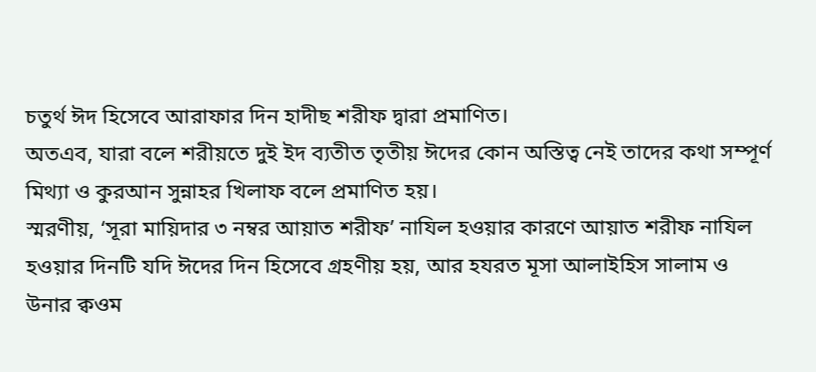চতুর্থ ঈদ হিসেবে আরাফার দিন হাদীছ শরীফ দ্বারা প্রমাণিত।
অতএব, যারা বলে শরীয়তে দুই ইদ ব্যতীত তৃতীয় ঈদের কোন অস্তিত্ব নেই তাদের কথা সম্পূর্ণ মিথ্যা ও কুরআন সুন্নাহর খিলাফ বলে প্রমাণিত হয়।
স্মরণীয়, ‘সূরা মায়িদার ৩ নম্বর আয়াত শরীফ’ নাযিল হওয়ার কারণে আয়াত শরীফ নাযিল হওয়ার দিনটি যদি ঈদের দিন হিসেবে গ্রহণীয় হয়, আর হযরত মূসা আলাইহিস সালাম ও উনার ক্বওম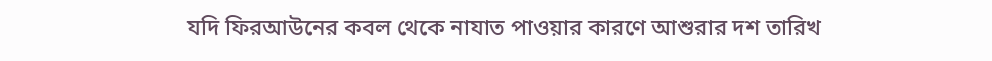যদি ফিরআউনের কবল থেকে নাযাত পাওয়ার কারণে আশুরার দশ তারিখ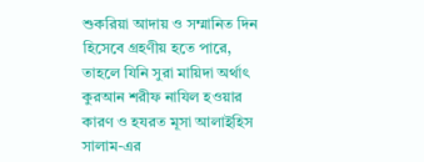শুকরিয়া আদায় ও সম্মানিত দিন হিসেবে গ্রহণীয় হতে পারে, তাহলে যিনি সুরা মায়িদা অর্থাৎ কুরআন শরীফ নাযিল হওয়ার কারণ ও হযরত মূসা আলাইহিস সালাম-এর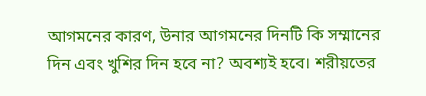আগমনের কারণ, উনার আগমনের দিনটি কি সম্মানের দিন এবং খুশির দিন হবে না? অবশ্যই হবে। শরীয়তের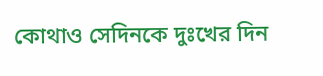কোথাও সেদিনকে দুঃখের দিন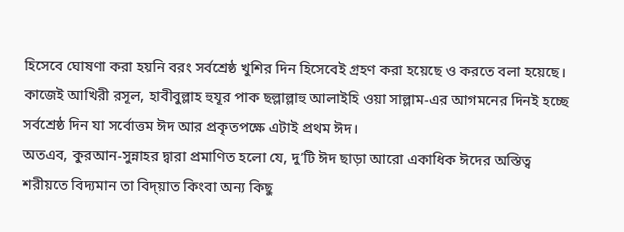হিসেবে ঘোষণা করা হয়নি বরং সর্বশ্রেষ্ঠ খুশির দিন হিসেবেই গ্রহণ করা হয়েছে ও করতে বলা হয়েছে।
কাজেই আখিরী রসূল, হাবীবুল্লাহ হুযূর পাক ছল্লাল্লাহু আলাইহি ওয়া সাল্লাম-এর আগমনের দিনই হচ্ছে সর্বশ্রেষ্ঠ দিন যা সর্বোত্তম ঈদ আর প্রকৃতপক্ষে এটাই প্রথম ঈদ।
অতএব, কুরআন-সুন্নাহর দ্বারা প্রমাণিত হলো যে, দু’টি ঈদ ছাড়া আরো একাধিক ঈদের অস্তিত্ব শরীয়তে বিদ্যমান তা বিদ্য়াত কিংবা অন্য কিছু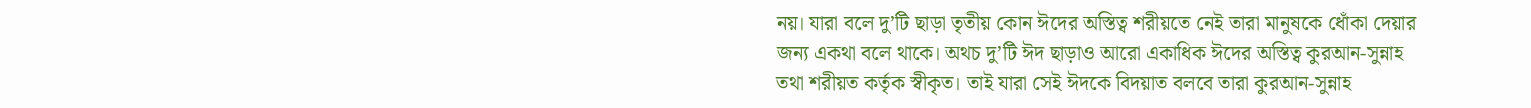নয়। যারা বলে দু’টি ছাড়া তৃতীয় কোন ঈদের অস্তিত্ব শরীয়তে নেই তারা মানুষকে ধোঁকা দেয়ার জন্য একথা বলে থাকে। অথচ দু’টি ঈদ ছাড়াও আরো একাধিক ঈদের অস্তিত্ব কুরআন-সুন্নাহ তথা শরীয়ত কর্তৃক স্বীকৃত। তাই যারা সেই ঈদকে বিদয়াত বলবে তারা কুরআন-সুন্নাহ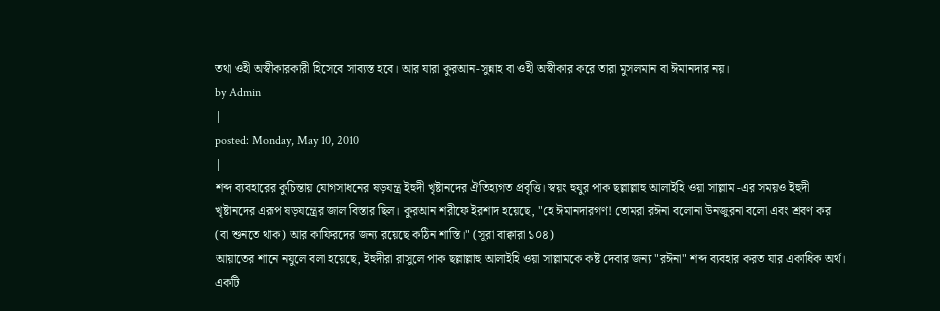তথা ওহী অস্বীকারকারী হিসেবে সাব্যস্ত হবে। আর যারা কুরআন-সুন্নাহ বা ওহী অস্বীকার করে তারা মুসলমান বা ঈমানদার নয়।
by Admin
|
posted: Monday, May 10, 2010
|
শব্দ ব্যবহারের কুচিন্তায় যোগসাধনের ষড়যন্ত্র ইহুদী খৃষ্টানদের ঐতিহ্যগত প্রবৃত্তি। স্বয়ং হুযুর পাক ছল্লাল্লাহু আলাইহি ওয়া সাল্লাম -এর সময়ও ইহুদী খৃষ্টানদের এরূপ ষড়যন্ত্রের জাল বিস্তার ছিল। কুরআন শরীফে ইরশাদ হয়েছে, "হে ঈমানদারগণ! তোমরা রঈনা বলোনা উনজুরনা বলো এবং শ্রবণ কর (বা শুনতে থাক) আর কাফিরদের জন্য রয়েছে কঠিন শাস্তি।" (সূরা বাক্বারা ১০৪)
আয়াতের শানে নযুলে বলা হয়েছে, ইহুদীরা রাসুলে পাক ছল্লাল্লাহু আলাইহি ওয়া সাল্লামকে কষ্ট দেবার জন্য "রঈনা" শব্দ ব্যবহার করত যার একাধিক অর্থ। একটি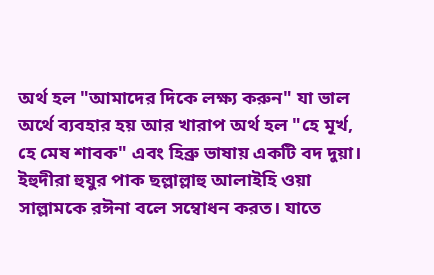অর্থ হল "আমাদের দিকে লক্ষ্য করুন" যা ভাল অর্থে ব্যবহার হয় আর খারাপ অর্থ হল "হে মূর্খ, হে মেষ শাবক" এবং হিব্রু ভাষায় একটি বদ দুয়া। ইহুদীরা হুযুর পাক ছল্লাল্লাহু আলাইহি ওয়া সাল্লামকে রঈনা বলে সম্বোধন করত। যাতে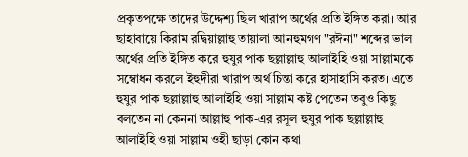প্রকৃতপক্ষে তাদের উদ্দেশ্য ছিল খারাপ অর্থের প্রতি ইঙ্গিত করা। আর ছাহাবায়ে কিরাম রদ্বিয়াল্লাহু তায়ালা আনহুমগণ "রঈনা" শব্দের ভাল অর্থের প্রতি ইঙ্গিত করে হুযুর পাক ছল্লাল্লাহু আলাইহি ওয়া সাল্লামকে সম্বোধন করলে ইহুদীরা খারাপ অর্থ চিন্তা করে হাসাহাসি করত। এতে হুযুর পাক ছল্লাল্লাহু আলাইহি ওয়া সাল্লাম কষ্ট পেতেন তবুও কিছু বলতেন না কেননা আল্লাহু পাক-এর রসূল হুযুর পাক ছল্লাল্লাহু আলাইহি ওয়া সাল্লাম ওহী ছাড়া কোন কথা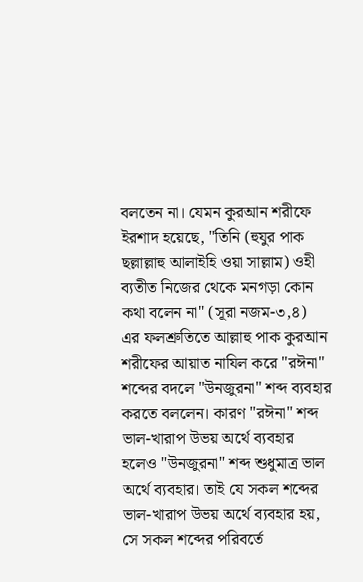বলতেন না। যেমন কুরআন শরীফে ইরশাদ হয়েছে, "তিনি (হুযুর পাক ছল্লাল্লাহু আলাইহি ওয়া সাল্লাম) ওহী ব্যতীত নিজের থেকে মনগড়া কোন কথা বলেন না" (সূরা নজম-৩,৪)
এর ফলশ্রুতিতে আল্লাহু পাক কুরআন শরীফের আয়াত নাযিল করে "রঈনা" শব্দের বদলে "উনজুরনা" শব্দ ব্যবহার করতে বললেন। কারণ "রঈনা" শব্দ ভাল-খারাপ উভয় অর্থে ব্যবহার হলেও "উনজুরনা" শব্দ শুধুমাত্র ভাল অর্থে ব্যবহার। তাই যে সকল শব্দের ভাল-খারাপ উভয় অর্থে ব্যবহার হয়, সে সকল শব্দের পরিবর্তে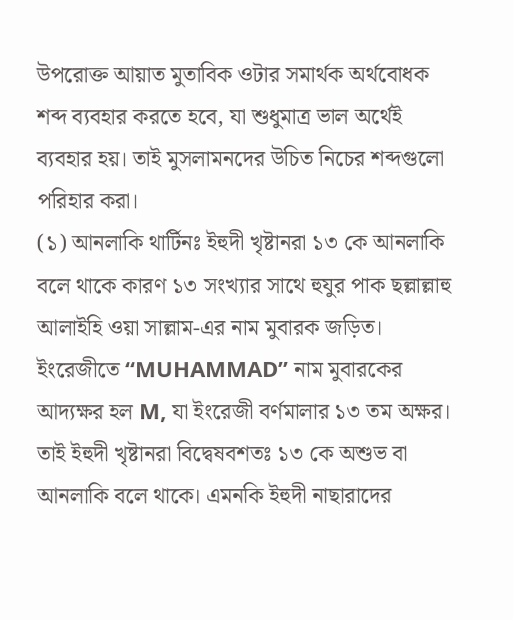উপরোক্ত আয়াত মুতাবিক ওটার সমার্থক অর্থবোধক শব্দ ব্যবহার করতে হবে, যা শুধুমাত্র ভাল অর্থেই ব্যবহার হয়। তাই মুসলামনদের উচিত নিচের শব্দগুলো পরিহার করা।
(১) আনলাকি থার্টিনঃ ইহুদী খৃষ্টানরা ১৩ কে আনলাকি বলে থাকে কারণ ১৩ সংখ্যার সাথে হুযুর পাক ছল্লাল্লাহু আলাইহি ওয়া সাল্লাম-এর নাম মুবারক জড়িত। ইংরেজীতে “MUHAMMAD” নাম মুবারকের আদ্যক্ষর হল M, যা ইংরেজী বর্ণমালার ১৩ তম অক্ষর। তাই ইহুদী খৃষ্টানরা বিদ্বেষবশতঃ ১৩ কে অশুভ বা আনলাকি বলে থাকে। এমনকি ইহুদী নাছারাদের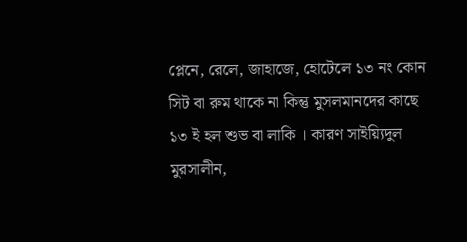প্লেনে, রেলে, জাহাজে, হোটেলে ১৩ নং কোন সিট বা রুম থাকে না কিন্তু মুসলমানদের কাছে ১৩ ই হল শুভ বা লাকি । কারণ সাইয়্যিদুল মুরসালীন,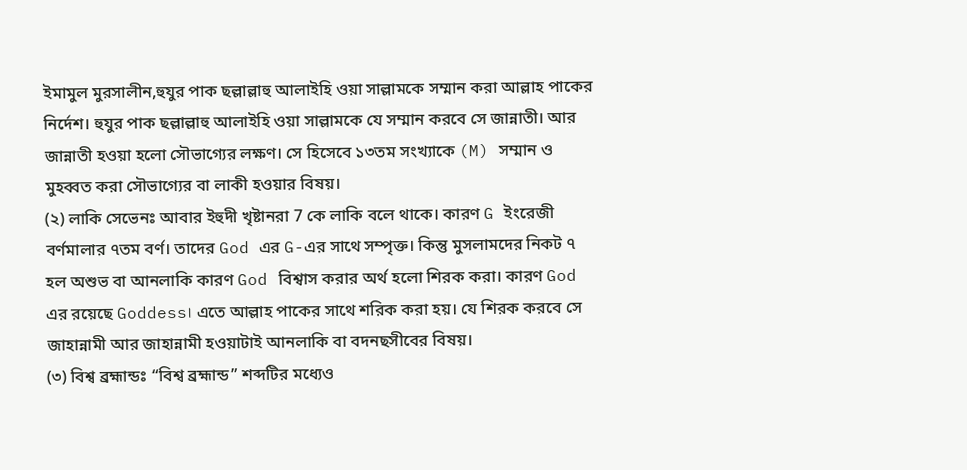ইমামুল মুরসালীন,হুযুর পাক ছল্লাল্লাহু আলাইহি ওয়া সাল্লামকে সম্মান করা আল্লাহ পাকের নির্দেশ। হুযুর পাক ছল্লাল্লাহু আলাইহি ওয়া সাল্লামকে যে সম্মান করবে সে জান্নাতী। আর জান্নাতী হওয়া হলো সৌভাগ্যের লক্ষণ। সে হিসেবে ১৩তম সংখ্যাকে (M) সম্মান ও মুহব্বত করা সৌভাগ্যের বা লাকী হওয়ার বিষয়।
(২) লাকি সেভেনঃ আবার ইহুদী খৃষ্টানরা 7 কে লাকি বলে থাকে। কারণ G ইংরেজী বর্ণমালার ৭তম বর্ণ। তাদের God এর G-এর সাথে সম্পৃক্ত। কিন্তু মুসলামদের নিকট ৭ হল অশুভ বা আনলাকি কারণ God বিশ্বাস করার অর্থ হলো শিরক করা। কারণ God এর রয়েছে Goddess। এতে আল্লাহ পাকের সাথে শরিক করা হয়। যে শিরক করবে সে জাহান্নামী আর জাহান্নামী হওয়াটাই আনলাকি বা বদনছসীবের বিষয়।
(৩) বিশ্ব ব্রহ্মান্ডঃ “বিশ্ব ব্রহ্মান্ড” শব্দটির মধ্যেও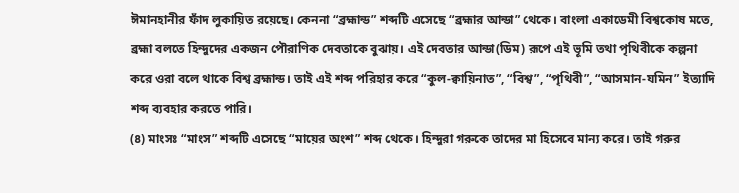ঈমানহানীর ফাঁদ লুকায়িত রয়েছে। কেননা “ব্রহ্মান্ড” শব্দটি এসেছে “ব্রহ্মার আন্ডা” থেকে। বাংলা একাডেমী বিশ্বকোষ মতে, ব্রহ্মা বলতে হিন্দুদের একজন পৌরাণিক দেবতাকে বুঝায়। এই দেবতার আন্ডা(ডিম) রূপে এই ভূমি তথা পৃথিবীকে কল্পনা করে ওরা বলে থাকে বিশ্ব ব্রহ্মান্ড। তাই এই শব্দ পরিহার করে “কুল-ক্বায়িনাত”, “বিশ্ব”, “পৃথিবী”, “আসমান-যমিন” ইত্যাদি শব্দ ব্যবহার করতে পারি।
(৪) মাংসঃ “মাংস” শব্দটি এসেছে “মায়ের অংশ” শব্দ থেকে। হিন্দুরা গরুকে তাদের মা হিসেবে মান্য করে। তাই গরুর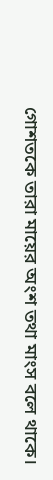গোশতকে তারা মায়ের অংশ তথা মাংস বলে থাকে।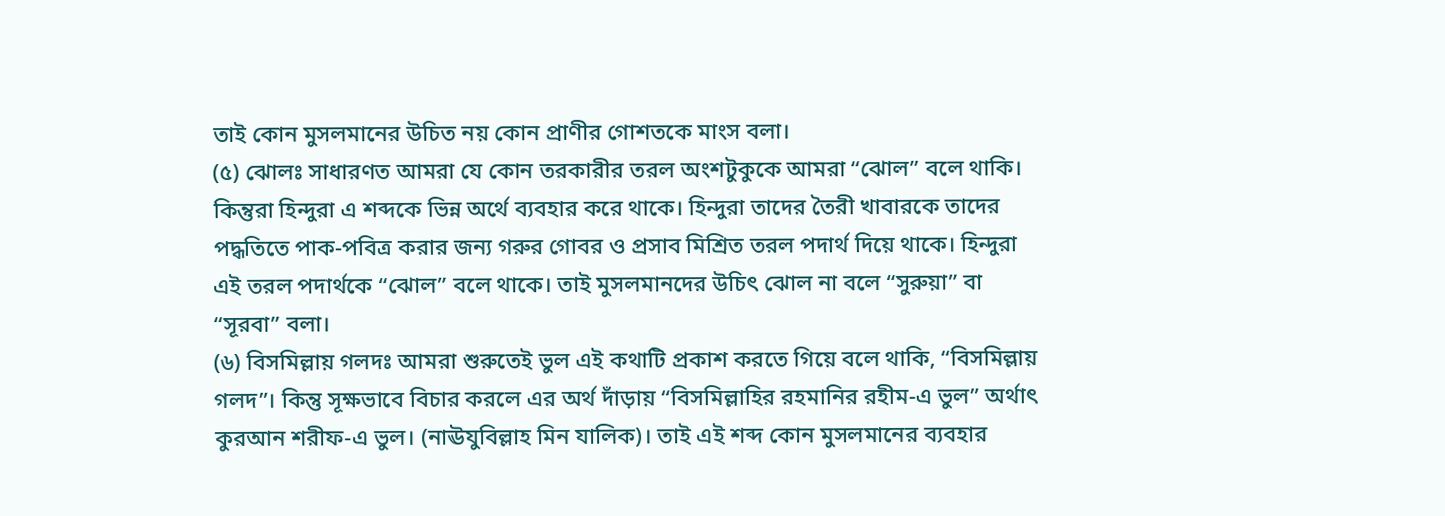তাই কোন মুসলমানের উচিত নয় কোন প্রাণীর গোশতকে মাংস বলা।
(৫) ঝোলঃ সাধারণত আমরা যে কোন তরকারীর তরল অংশটুকুকে আমরা “ঝোল” বলে থাকি। কিন্তুরা হিন্দুরা এ শব্দকে ভিন্ন অর্থে ব্যবহার করে থাকে। হিন্দুরা তাদের তৈরী খাবারকে তাদের পদ্ধতিতে পাক-পবিত্র করার জন্য গরুর গোবর ও প্রসাব মিশ্রিত তরল পদার্থ দিয়ে থাকে। হিন্দুরা এই তরল পদার্থকে “ঝোল” বলে থাকে। তাই মুসলমানদের উচিৎ ঝোল না বলে “সুরুয়া” বা “সূরবা” বলা।
(৬) বিসমিল্লায় গলদঃ আমরা শুরুতেই ভুল এই কথাটি প্রকাশ করতে গিয়ে বলে থাকি, “বিসমিল্লায় গলদ”। কিন্তু সূক্ষভাবে বিচার করলে এর অর্থ দাঁড়ায় “বিসমিল্লাহির রহমানির রহীম-এ ভুল” অর্থাৎ কুরআন শরীফ-এ ভুল। (নাঊযুবিল্লাহ মিন যালিক)। তাই এই শব্দ কোন মুসলমানের ব্যবহার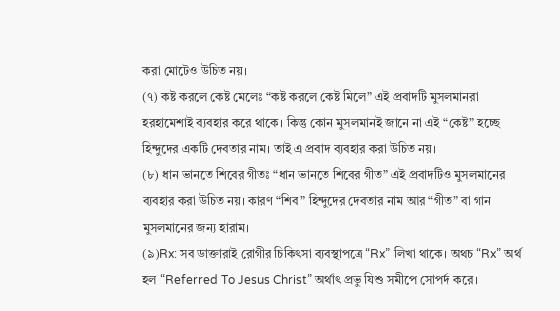করা মোটেও উচিত নয়।
(৭) কষ্ট করলে কেষ্ট মেলেঃ “কষ্ট করলে কেষ্ট মিলে” এই প্রবাদটি মুসলমানরা হরহামেশাই ব্যবহার করে থাকে। কিন্তু কোন মুসলমানই জানে না এই “কেষ্ট” হচ্ছে হিন্দুদের একটি দেবতার নাম। তাই এ প্রবাদ ব্যবহার করা উচিত নয়।
(৮) ধান ভানতে শিবের গীতঃ “ধান ভানতে শিবের গীত” এই প্রবাদটিও মুসলমানের ব্যবহার করা উচিত নয়। কারণ “শিব” হিন্দুদের দেবতার নাম আর “গীত” বা গান মুসলমানের জন্য হারাম।
(৯)Rx: সব ডাক্তারাই রোগীর চিকিৎসা ব্যবস্থাপত্রে “Rx” লিখা থাকে। অথচ “Rx” অর্থ হল “Referred To Jesus Christ” অর্থাৎ প্রভু যিশু সমীপে সোপর্দ করে।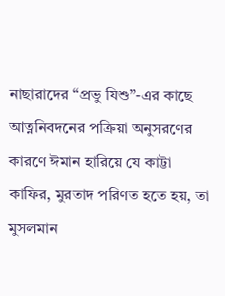নাছারাদের “প্রভু যিশু”-এর কাছে আত্ননিবদনের পক্রিয়া অনুসরণের কারণে ঈমান হারিয়ে যে কাট্টা কাফির, মুরতাদ পরিণত হতে হয়, তা মুসলমান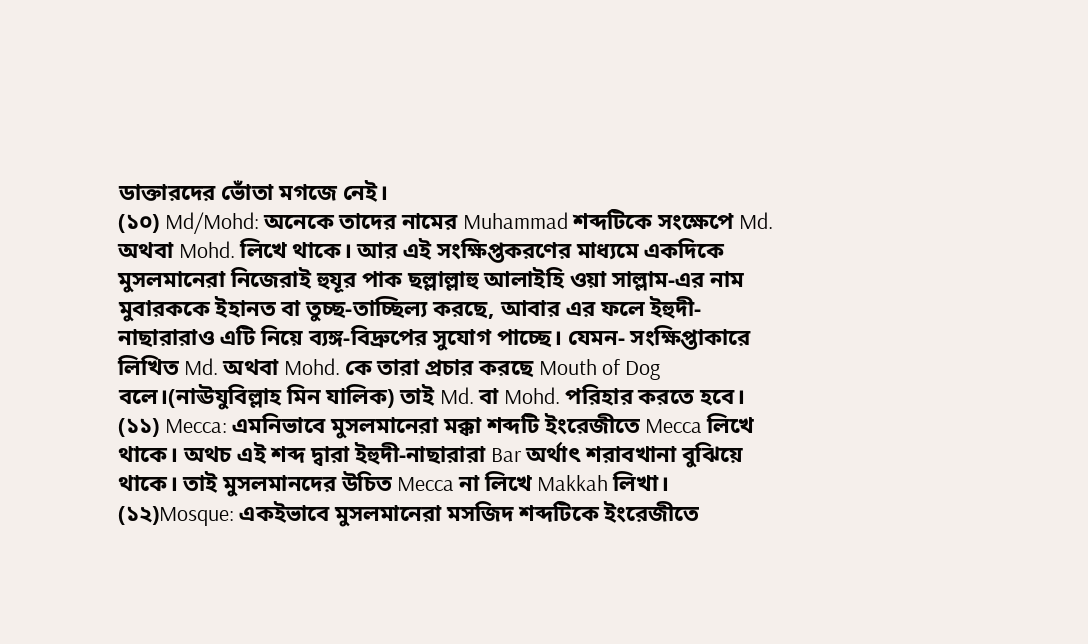ডাক্তারদের ভোঁতা মগজে নেই।
(১০) Md/Mohd: অনেকে তাদের নামের Muhammad শব্দটিকে সংক্ষেপে Md. অথবা Mohd. লিখে থাকে। আর এই সংক্ষিপ্তকরণের মাধ্যমে একদিকে মুসলমানেরা নিজেরাই হুযূর পাক ছল্লাল্লাহু আলাইহি ওয়া সাল্লাম-এর নাম মুবারককে ইহানত বা তুচ্ছ-তাচ্ছিল্য করছে, আবার এর ফলে ইহুদী-নাছারারাও এটি নিয়ে ব্যঙ্গ-বিদ্রুপের সুযোগ পাচ্ছে। যেমন- সংক্ষিপ্তাকারে লিখিত Md. অথবা Mohd. কে তারা প্রচার করছে Mouth of Dog বলে।(নাঊযুবিল্লাহ মিন যালিক) তাই Md. বা Mohd. পরিহার করতে হবে।
(১১) Mecca: এমনিভাবে মুসলমানেরা মক্কা শব্দটি ইংরেজীতে Mecca লিখে থাকে। অথচ এই শব্দ দ্বারা ইহুদী-নাছারারা Bar অর্থাৎ শরাবখানা বুঝিয়ে থাকে। তাই মুসলমানদের উচিত Mecca না লিখে Makkah লিখা।
(১২)Mosque: একইভাবে মুসলমানেরা মসজিদ শব্দটিকে ইংরেজীতে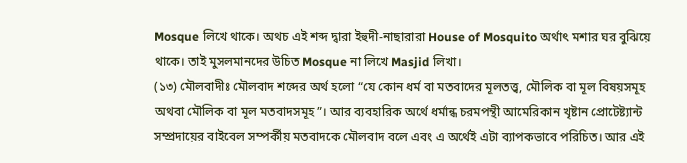Mosque লিখে থাকে। অথচ এই শব্দ দ্বারা ইহুদী-নাছারারা House of Mosquito অর্থাৎ মশার ঘর বুঝিয়ে থাকে। তাই মুসলমানদের উচিত Mosque না লিখে Masjid লিখা।
(১৩) মৌলবাদীঃ মৌলবাদ শব্দের অর্থ হলো “যে কোন ধর্ম বা মতবাদের মূলতত্ত্ব, মৌলিক বা মূল বিষয়সমূহ অথবা মৌলিক বা মূল মতবাদসমূহ”। আর ব্যবহারিক অর্থে ধর্মান্ধ চরমপন্থী আমেরিকান খৃষ্টান প্রোটেষ্ট্যান্ট সম্প্রদায়ের বাইবেল সম্পর্কীয় মতবাদকে মৌলবাদ বলে এবং এ অর্থেই এটা ব্যাপকভাবে পরিচিত। আর এই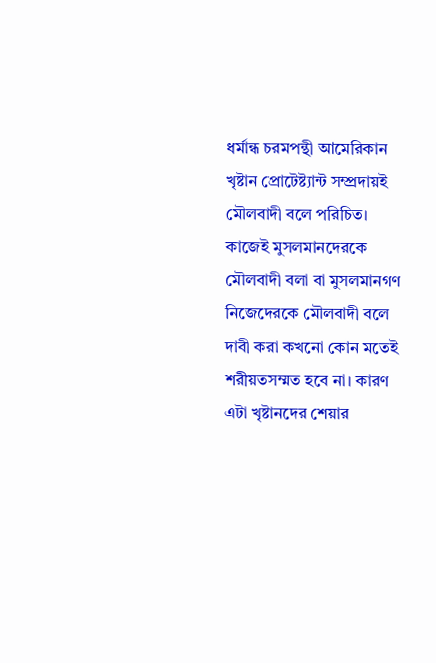ধর্মান্ধ চরমপন্থী আমেরিকান খৃষ্টান প্রোটেষ্ট্যান্ট সম্প্রদায়ই মৌলবাদী বলে পরিচিত। কাজেই মুসলমানদেরকে মৌলবাদী বলা বা মুসলমানগণ নিজেদেরকে মৌলবাদী বলে দাবী করা কখনো কোন মতেই শরীয়তসম্মত হবে না। কারণ এটা খৃষ্টানদের শেয়ার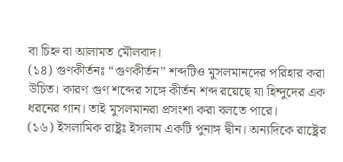বা চিহ্ন বা আলামত মৌলবাদ।
(১৪) গুণকীর্তনঃ “গুণকীর্তন” শব্দটিও মুসলমানদের পরিহার করা উচিত। কারণ গুণ শব্দের সঙ্গে কীর্তন শব্দ রয়েছে যা হিন্দুদের এক ধরনের গান। তাই মুসলমানরা প্রসংশা করা বলতে পারে।
(১৬) ইসলামিক রাষ্ট্রঃ ইসলাম একটি পুনাঙ্গ দ্বীন। অন্যদিকে রাষ্ট্রের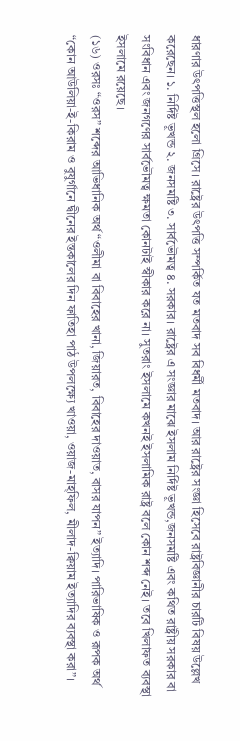ধারণার উৎপত্তিস্থল হলো গ্রিসে। রাষ্ট্রের উৎপত্তি সম্পর্কিত যত মতবাদ সব বিধর্মী মতবাদ। আর রাষ্ট্রের সংজ্ঞা হিসেবে রাষ্ট্রবিজ্ঞানীর চারটি বিষয় উল্লেখ করেছেন। ১. নির্দিষ্ট ভূখন্ড ২. জনসমষ্টি ৩. সার্বভৌমত্ব ৪. সরকার। রাষ্ট্রের এ সংজ্ঞার মাঝে ইসলাম নির্দিষ্ট ভূখন্ড,জনসমষ্টি এবং কথিত রাষ্ট্রীয় সরকার বা সংবিধান এবং জনগণের সার্বভৌমত্ব ক্ষমতা কোনটাই স্বীকার করে না। সুতরাং ইসলামে কখনই ইসলামিক রাষ্ট্র বলে কোন শব্দ নেই। তবে খিলাফত ব্যবস্থা ইসলামে রয়েছে।
(১৬) ওরসঃ “ওরস” শব্দের আভিধানিক অর্থ “ওলীমা বা বিবাহের খানা, জিয়ারত, বিবাহের দাওয়াত, বাসর যাপন” ইত্যাদি। পারিভাষিক ও রূপক অর্থ “কোন আউলিয়া-ই-কিরাম ও বুযুর্গানে দ্বীনের ইন্তকালের দিন ফাতিহা পাঠ উপলক্ষ্যে খাওয়া, ওয়াজ-মাহ্ফিল, মীলাদ-ক্বিয়াম ইত্যাদির ব্যবস্থা করা”।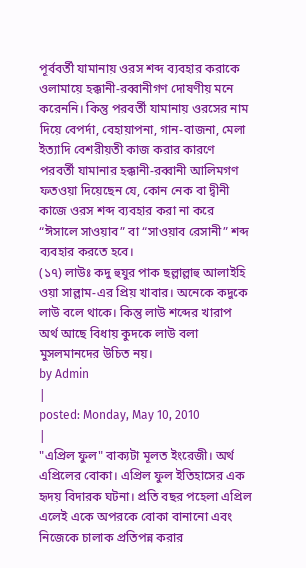পূর্ববর্তী যামানায় ওরস শব্দ ব্যবহার করাকে ওলামায়ে হক্কানী-রব্বানীগণ দোষণীয় মনে করেননি। কিন্তু পরবর্তী যামানায় ওরসের নাম দিয়ে বেপর্দা, বেহায়াপনা, গান-বাজনা, মেলা ইত্যাদি বেশরীয়তী কাজ করার কারণে পরবর্তী যামানার হক্কানী-রব্বানী আলিমগণ ফতওয়া দিয়েছেন যে, কোন নেক বা দ্বীনী কাজে ওরস শব্দ ব্যবহার করা না করে “ঈসালে সাওয়াব” বা “সাওয়াব রেসানী” শব্দ ব্যবহার করতে হবে।
(১৭) লাউঃ কদু হুযুর পাক ছল্লাল্লাহু আলাইহি ওয়া সাল্লাম-এর প্রিয় খাবার। অনেকে কদুকে লাউ বলে থাকে। কিন্তু লাউ শব্দের খারাপ অর্থ আছে বিধায় কুদকে লাউ বলা মুসলমানদের উচিত নয়।
by Admin
|
posted: Monday, May 10, 2010
|
"এপ্রিল ফুল" বাক্যটা মূলত ইংরেজী। অর্থ এপ্রিলের বোকা। এপ্রিল ফুল ইতিহাসের এক হৃদয় বিদারক ঘটনা। প্রতি বছর পহেলা এপ্রিল এলেই একে অপরকে বোকা বানানো এবং নিজেকে চালাক প্রতিপন্ন করার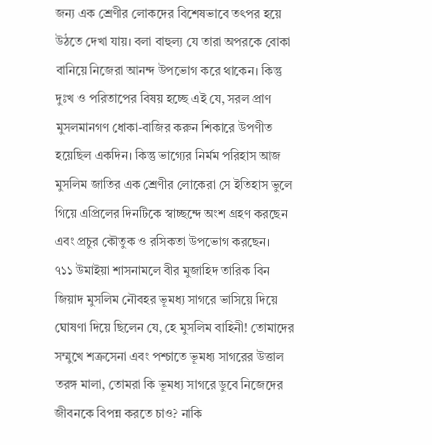জন্য এক শ্রেণীর লোকদের বিশেষভাবে তৎপর হয়ে উঠতে দেখা যায়। বলা বাহুল্য যে তারা অপরকে বোকা বানিয়ে নিজেরা আনন্দ উপভোগ করে থাকেন। কিন্তু দুঃখ ও পরিতাপের বিষয় হচ্ছে এই যে, সরল প্রাণ মুসলমানগণ ধোকা-বাজির করুন শিকারে উপণীত হয়েছিল একদিন। কিন্তু ভাগ্যের নির্মম পরিহাস আজ মুসলিম জাতির এক শ্রেণীর লোকেরা সে ইতিহাস ভুলে গিয়ে এপ্রিলের দিনটিকে স্বাচ্ছন্দে অংশ গ্রহণ করছেন এবং প্রচুর কৌতুক ও রসিকতা উপভোগ করছেন।
৭১১ উমাইয়া শাসনামলে বীর মুজাহিদ তারিক বিন জিয়াদ মুসলিম নৌবহর ভূমধ্য সাগরে ভাসিয়ে দিয়ে ঘোষণা দিয়ে ছিলেন যে, হে মুসলিম বাহিনী! তোমাদের সম্মুখে শত্রুসেনা এবং পশ্চাতে ভূমধ্য সাগরের উত্তাল তরঙ্গ মালা, তোমরা কি ভূমধ্য সাগরে ডুবে নিজেদের জীবনকে বিপন্ন করতে চাও? নাকি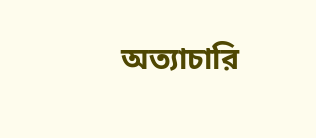অত্যাচারি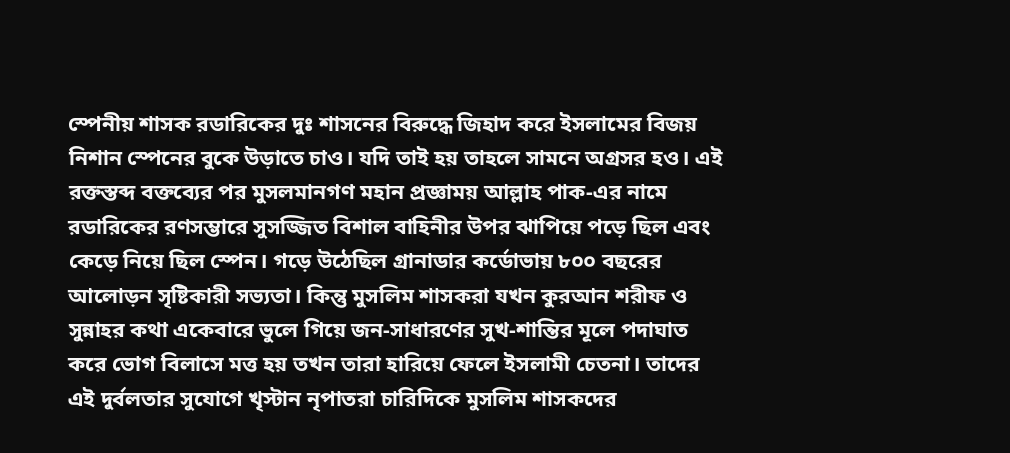স্পেনীয় শাসক রডারিকের দুঃ শাসনের বিরুদ্ধে জিহাদ করে ইসলামের বিজয় নিশান স্পেনের বুকে উড়াতে চাও। যদি তাই হয় তাহলে সামনে অগ্রসর হও। এই রক্তস্তব্দ বক্তব্যের পর মুসলমানগণ মহান প্রজ্ঞাময় আল্লাহ পাক-এর নামে রডারিকের রণসম্ভারে সুসজ্জিত বিশাল বাহিনীর উপর ঝাপিয়ে পড়ে ছিল এবং কেড়ে নিয়ে ছিল স্পেন। গড়ে উঠেছিল গ্রানাডার কর্ডোভায় ৮০০ বছরের আলোড়ন সৃষ্টিকারী সভ্যতা। কিন্তু মুসলিম শাসকরা যখন কুরআন শরীফ ও সুন্নাহর কথা একেবারে ভুলে গিয়ে জন-সাধারণের সুখ-শান্তির মূলে পদাঘাত করে ভোগ বিলাসে মত্ত হয় তখন তারা হারিয়ে ফেলে ইসলামী চেতনা। তাদের এই দুর্বলতার সুযোগে খৃস্টান নৃপাতরা চারিদিকে মুসলিম শাসকদের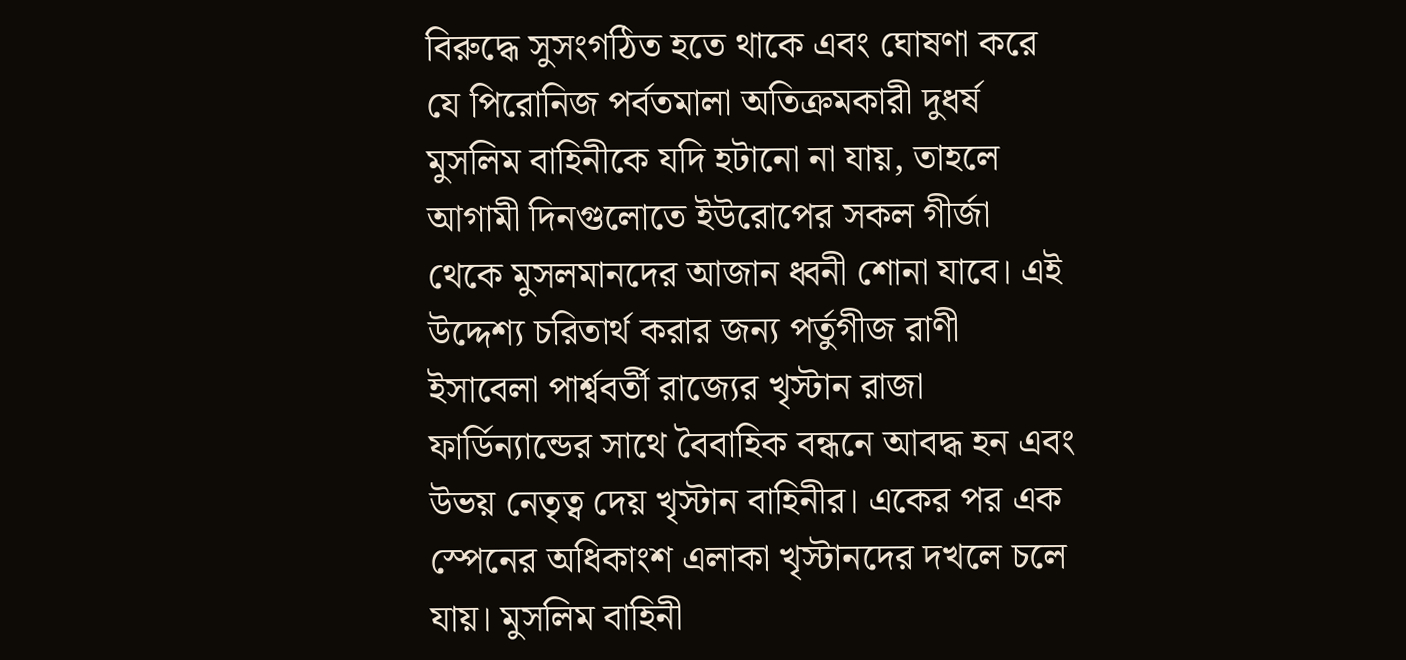বিরুদ্ধে সুসংগঠিত হতে থাকে এবং ঘোষণা করে যে পিরোনিজ পর্বতমালা অতিক্রমকারী দুধর্ষ মুসলিম বাহিনীকে যদি হটানো না যায়, তাহলে আগামী দিনগুলোতে ইউরোপের সকল গীর্জা থেকে মুসলমানদের আজান ধ্বনী শোনা যাবে। এই উদ্দেশ্য চরিতার্থ করার জন্য পর্তুগীজ রাণী ইসাবেলা পার্শ্ববর্তী রাজ্যের খৃস্টান রাজা ফার্ডিন্যান্ডের সাথে বৈবাহিক বন্ধনে আবদ্ধ হন এবং উভয় নেতৃত্ব দেয় খৃস্টান বাহিনীর। একের পর এক স্পেনের অধিকাংশ এলাকা খৃস্টানদের দখলে চলে যায়। মুসলিম বাহিনী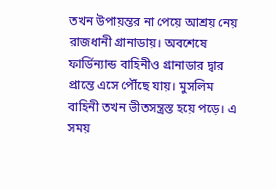তখন উপায়ন্তর না পেয়ে আশ্রয় নেয় রাজধানী গ্রানাডায়। অবশেষে ফার্ডিন্যান্ড বাহিনীও গ্রানাডার দ্বার প্রান্তে এসে পৌঁছে যায়। মুসলিম বাহিনী তখন ভীতসন্ত্রস্ত হয়ে পড়ে। এ সময়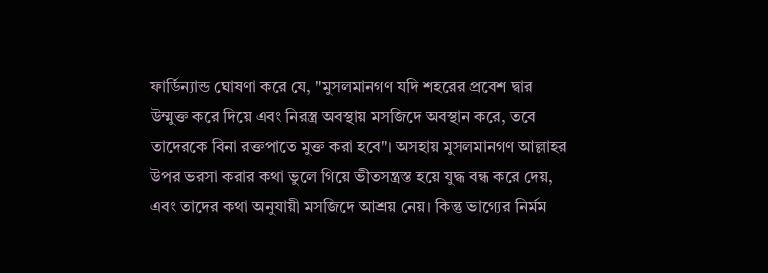ফার্ডিন্যান্ড ঘোষণা করে যে, "মুসলমানগণ যদি শহরের প্রবেশ দ্বার উম্মুক্ত করে দিয়ে এবং নিরস্ত্র অবস্থায় মসজিদে অবস্থান করে, তবে তাদেরকে বিনা রক্তপাতে মুক্ত করা হবে"। অসহায় মুসলমানগণ আল্লাহর উপর ভরসা করার কথা ভুলে গিয়ে ভীতসন্ত্রস্ত হয়ে যুদ্ধ বন্ধ করে দেয়, এবং তাদের কথা অনুযায়ী মসজিদে আশ্রয় নেয়। কিন্তু ভাগ্যের নির্মম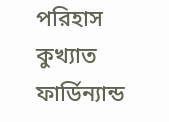পরিহাস কুখ্যাত ফার্ডিন্যান্ড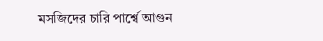মসজিদের চারি পার্শ্বে আগুন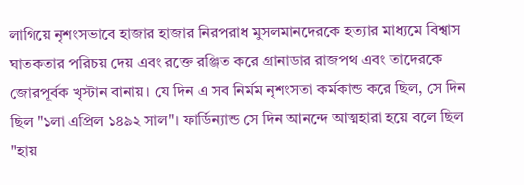লাগিয়ে নৃশংসভাবে হাজার হাজার নিরপরাধ মুসলমানদেরকে হত্যার মাধ্যমে বিশ্বাস ঘাতকতার পরিচয় দেয় এবং রক্তে রঞ্জিত করে গ্রানাডার রাজপথ এবং তাদেরকে জোরপূর্বক খৃস্টান বানায়। যে দিন এ সব নির্মম নৃশংসতা কর্মকান্ড করে ছিল, সে দিন ছিল "১লা এপ্রিল ১৪৯২ সাল"। ফার্ডিন্যান্ড সে দিন আনন্দে আত্মহারা হয়ে বলে ছিল "হায়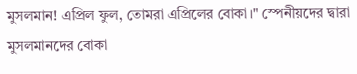মুসলমান! এপ্রিল ফুল, তোমরা এপ্রিলের বোকা।" স্পেনীয়দের দ্বারা মুসলমানদের বোকা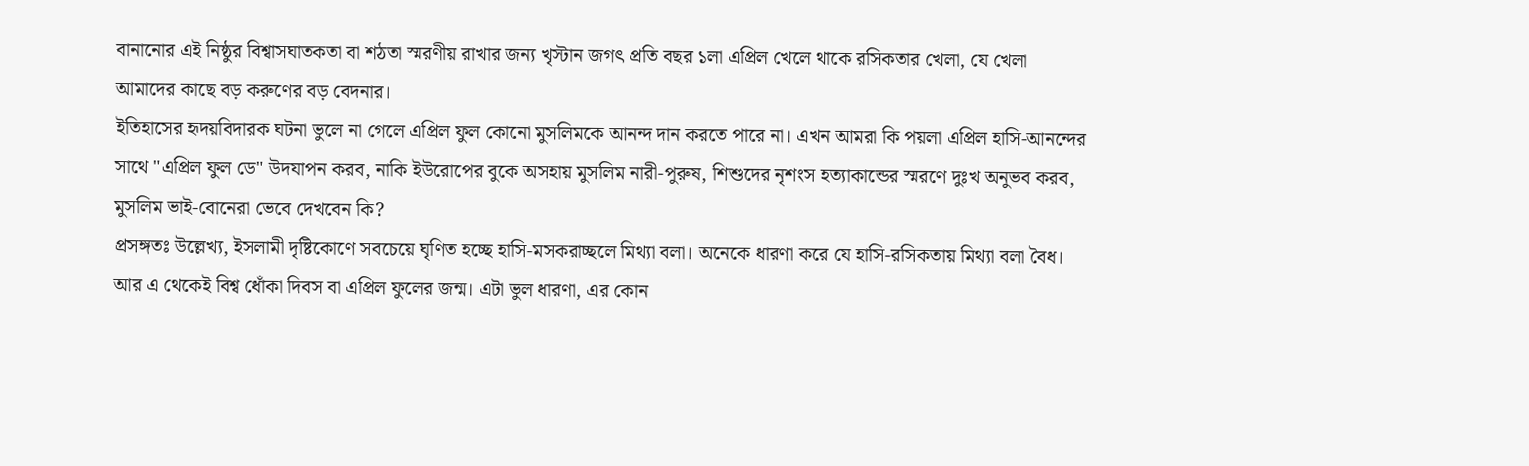বানানোর এই নিষ্ঠুর বিশ্বাসঘাতকতা বা শঠতা স্মরণীয় রাখার জন্য খৃস্টান জগৎ প্রতি বছর ১লা এপ্রিল খেলে থাকে রসিকতার খেলা, যে খেলা আমাদের কাছে বড় করুণের বড় বেদনার।
ইতিহাসের হৃদয়বিদারক ঘটনা ভুলে না গেলে এপ্রিল ফুল কোনো মুসলিমকে আনন্দ দান করতে পারে না। এখন আমরা কি পয়লা এপ্রিল হাসি-আনন্দের সাথে "এপ্রিল ফুল ডে" উদযাপন করব, নাকি ইউরোপের বুকে অসহায় মুসলিম নারী-পুরুষ, শিশুদের নৃশংস হত্যাকান্ডের স্মরণে দুঃখ অনুভব করব, মুসলিম ভাই-বোনেরা ভেবে দেখবেন কি?
প্রসঙ্গতঃ উল্লেখ্য, ইসলামী দৃষ্টিকোণে সবচেয়ে ঘৃণিত হচ্ছে হাসি-মসকরাচ্ছলে মিথ্যা বলা। অনেকে ধারণা করে যে হাসি-রসিকতায় মিথ্যা বলা বৈধ। আর এ থেকেই বিশ্ব ধোঁকা দিবস বা এপ্রিল ফুলের জন্ম। এটা ভুল ধারণা, এর কোন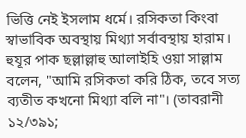ভিত্তি নেই ইসলাম ধর্মে। রসিকতা কিংবা স্বাভাবিক অবস্থায় মিথ্যা সর্বাবস্থায় হারাম। হুযূর পাক ছল্লাল্লাহু আলাইহি ওয়া সাল্লাম বলেন, "আমি রসিকতা করি ঠিক, তবে সত্য ব্যতীত কখনো মিথ্যা বলি না"। (তাবরানী ১২/৩৯১;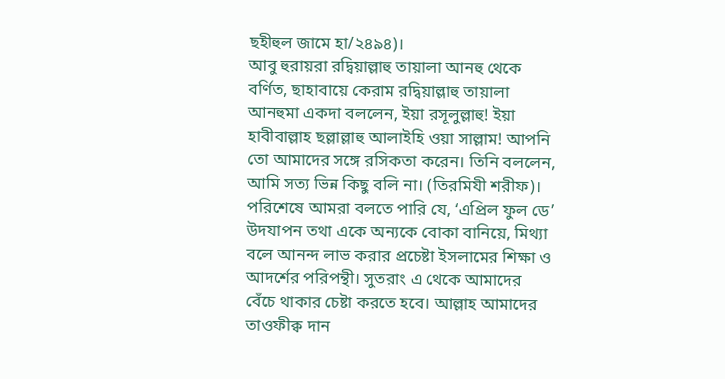ছহীহুল জামে হা/২৪৯৪)।
আবু হুরায়রা রদ্বিয়াল্লাহু তায়ালা আনহু থেকে বর্ণিত, ছাহাবায়ে কেরাম রদ্বিয়াল্লাহু তায়ালা আনহুমা একদা বললেন, ইয়া রসূলুল্লাহু! ইয়া হাবীবাল্লাহ ছল্লাল্লাহু আলাইহি ওয়া সাল্লাম! আপনি তো আমাদের সঙ্গে রসিকতা করেন। তিনি বললেন, আমি সত্য ভিন্ন কিছু বলি না। (তিরমিযী শরীফ)।
পরিশেষে আমরা বলতে পারি যে, ‘এপ্রিল ফুল ডে’ উদযাপন তথা একে অন্যকে বোকা বানিয়ে, মিথ্যা বলে আনন্দ লাভ করার প্রচেষ্টা ইসলামের শিক্ষা ও আদর্শের পরিপন্থী। সুতরাং এ থেকে আমাদের বেঁচে থাকার চেষ্টা করতে হবে। আল্লাহ আমাদের তাওফীক্ব দান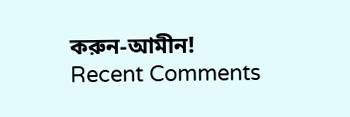করুন-আমীন!
Recent Comments